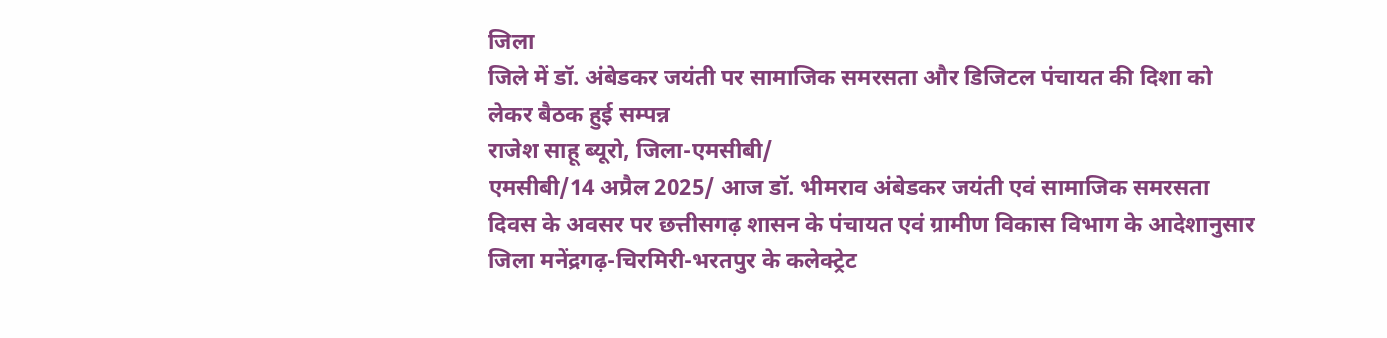जिला
जिले में डॉ. अंबेडकर जयंती पर सामाजिक समरसता और डिजिटल पंचायत की दिशा को लेकर बैठक हुई सम्पन्न
राजेश साहू ब्यूरो, जिला-एमसीबी/
एमसीबी/14 अप्रैल 2025/ आज डॉ. भीमराव अंबेडकर जयंती एवं सामाजिक समरसता दिवस के अवसर पर छत्तीसगढ़ शासन के पंचायत एवं ग्रामीण विकास विभाग के आदेशानुसार जिला मनेंद्रगढ़-चिरमिरी-भरतपुर के कलेक्ट्रेट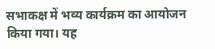सभाकक्ष में भव्य कार्यक्रम का आयोजन किया गया। यह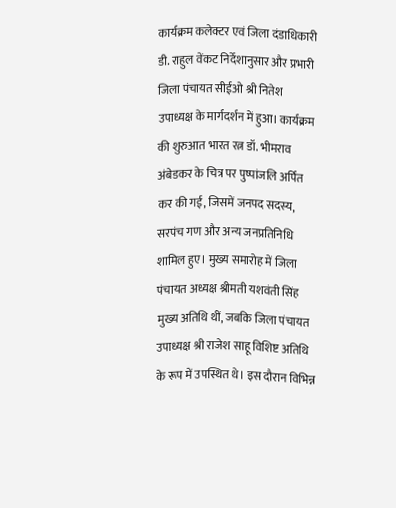कार्यक्रम कलेक्टर एवं जिला दंडाधिकारी डी. राहुल वेंकट निर्देशानुसार और प्रभारी जिला पंचायत सीईओ श्री नितेश उपाध्यक्ष के मार्गदर्शन में हुआ। कार्यक्रम की शुरुआत भारत रत्न डॉ. भीमराव अंबेडकर के चित्र पर पुष्पांजलि अर्पित कर की गई, जिसमें जनपद सदस्य, सरपंच गण और अन्य जनप्रतिनिधि शामिल हुए। मुख्य समारोह में जिला पंचायत अध्यक्ष श्रीमती यशवंती सिंह मुख्य अतिथि थीं, जबकि जिला पंचायत उपाध्यक्ष श्री राजेश साहू विशिष्ट अतिथि के रूप में उपस्थित थे। इस दौरान विभिन्न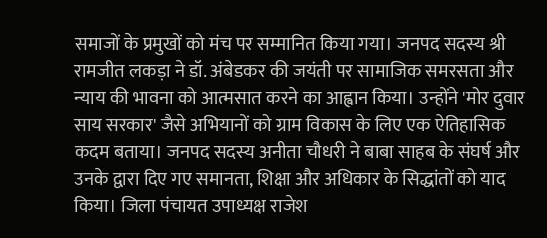समाजों के प्रमुखों को मंच पर सम्मानित किया गया। जनपद सदस्य श्री रामजीत लकड़ा ने डॉ. अंबेडकर की जयंती पर सामाजिक समरसता और न्याय की भावना को आत्मसात करने का आह्वान किया। उन्होंने 'मोर दुवार साय सरकार' जैसे अभियानों को ग्राम विकास के लिए एक ऐतिहासिक कदम बताया। जनपद सदस्य अनीता चौधरी ने बाबा साहब के संघर्ष और उनके द्वारा दिए गए समानता, शिक्षा और अधिकार के सिद्धांतों को याद किया। जिला पंचायत उपाध्यक्ष राजेश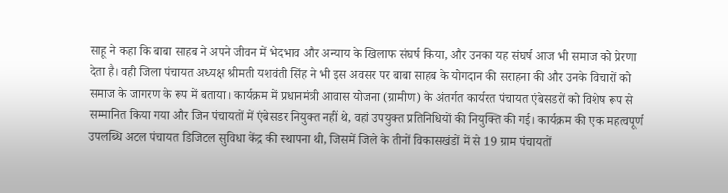साहू ने कहा कि बाबा साहब ने अपने जीवन में भेदभाव और अन्याय के खिलाफ संघर्ष किया, और उनका यह संघर्ष आज भी समाज को प्रेरणा देता है। वही जिला पंचायत अध्यक्ष श्रीमती यशवंती सिंह ने भी इस अवसर पर बाबा साहब के योगदान की सराहना की और उनके विचारों को समाज के जागरण के रूप में बताया। कार्यक्रम में प्रधानमंत्री आवास योजना (ग्रामीण) के अंतर्गत कार्यरत पंचायत एंबेसडरों को विशेष रूप से सम्मानित किया गया और जिन पंचायतों में एंबेसडर नियुक्त नहीं थे, वहां उपयुक्त प्रतिनिधियों की नियुक्ति की गई। कार्यक्रम की एक महत्वपूर्ण उपलब्धि अटल पंचायत डिजिटल सुविधा केंद्र की स्थापना थी, जिसमें जिले के तीनों विकासखंडों में से 19 ग्राम पंचायतों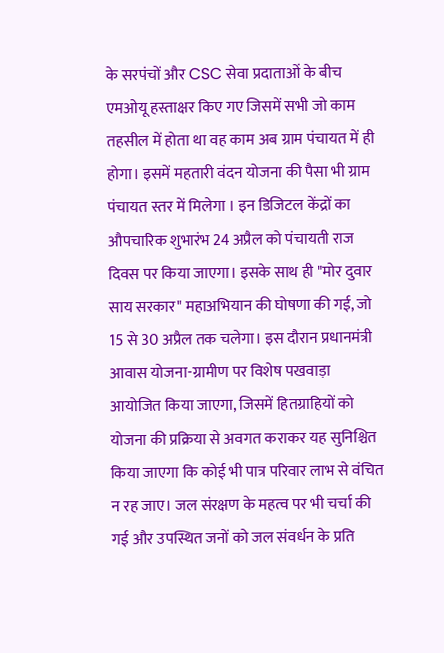के सरपंचों और CSC सेवा प्रदाताओं के बीच एमओयू हस्ताक्षर किए गए जिसमें सभी जो काम तहसील में होता था वह काम अब ग्राम पंचायत में ही होगा। इसमें महतारी वंदन योजना की पैसा भी ग्राम पंचायत स्तर में मिलेगा । इन डिजिटल केंद्रों का औपचारिक शुभारंभ 24 अप्रैल को पंचायती राज दिवस पर किया जाएगा। इसके साथ ही "मोर दुवार साय सरकार" महाअभियान की घोषणा की गई, जो 15 से 30 अप्रैल तक चलेगा। इस दौरान प्रधानमंत्री आवास योजना-ग्रामीण पर विशेष पखवाड़ा आयोजित किया जाएगा, जिसमें हितग्राहियों को योजना की प्रक्रिया से अवगत कराकर यह सुनिश्चित किया जाएगा कि कोई भी पात्र परिवार लाभ से वंचित न रह जाए। जल संरक्षण के महत्व पर भी चर्चा की गई और उपस्थित जनों को जल संवर्धन के प्रति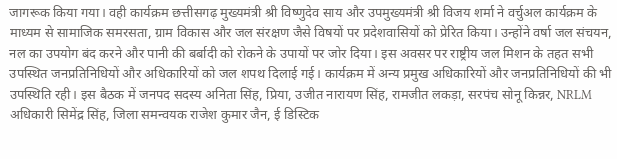जागरूक किया गया। वही कार्यक्रम छत्तीसगढ़ मुख्यमंत्री श्री विष्णुदेव साय और उपमुख्यमंत्री श्री विजय शर्मा ने वर्चुअल कार्यक्रम के माध्यम से सामाजिक समरसता, ग्राम विकास और जल संरक्षण जैसे विषयों पर प्रदेशवासियों को प्रेरित किया। उन्होंने वर्षा जल संचयन, नल का उपयोग बंद करने और पानी की बर्बादी को रोकने के उपायों पर जोर दिया। इस अवसर पर राष्ट्रीय जल मिशन के तहत सभी उपस्थित जनप्रतिनिधियों और अधिकारियों को जल शपथ दिलाई गई। कार्यक्रम में अन्य प्रमुख अधिकारियों और जनप्रतिनिधियों की भी उपस्थिति रही। इस बैठक में जनपद सदस्य अनिता सिंह, प्रिया, उजीत नारायण सिंह, रामजीत लकड़ा, सरपंच सोनू किन्नर, NRLM अधिकारी सिमेंद्र सिंह, जिला समन्वयक राजेश कुमार जैन, ई डिस्टिक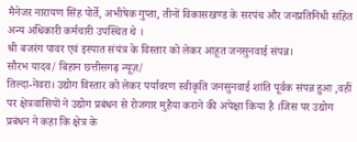मैनेजर नारायण सिंह पोर्ते, अभीषेक गुप्ता, तीनों विकासखण्ड के सरपंच और जनप्रतिनिधी सहित अन्य अधिकारी कर्मचारी उपस्थित थे ।
श्री बजरंग पावर एवं इस्पात संयंत्र के विस्तार को लेकर आहूत जनसुनवाई संपन्न।
सौरभ यादव/ बिहान छत्तीसगढ़ न्यूज़/
तिल्दा-नेवरा। उद्योग विस्तार को लेकर पर्यावरण स्वीकृति जनसुनवाई शांति पूर्वक संपन्न हुआ ,वहीं पर क्षेत्रवासियों ने उद्योग प्रबंधन से रोजगार मुहैया कराने की अपेक्षा किया है ।जिस पर उद्योग प्रबंधन ने कहा कि क्षेत्र के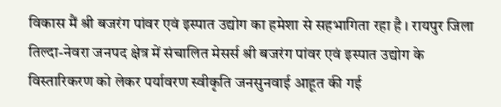विकास मैं श्री बजरंग पांवर एवं इस्पात उद्योग का हमेशा से सहभागिता रहा है । रायपुर जिला तिल्दा-नेवरा जनपद क्षेत्र में संचालित मेसर्स श्री बजरंग पांवर एवं इस्पात उद्योग के विस्तारिकरण को लेकर पर्यावरण स्वीकृति जनसुनवाई आहूत की गई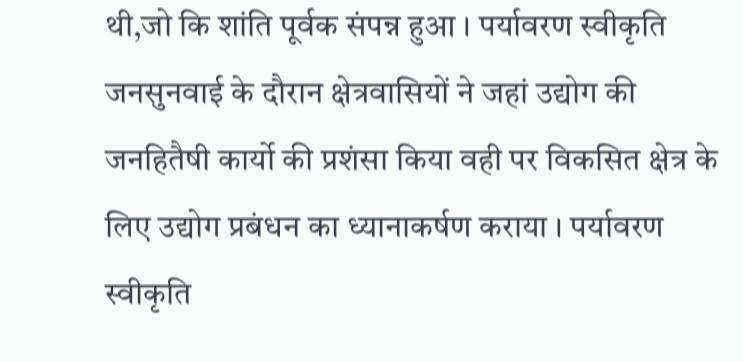थी,जो कि शांति पूर्वक संपन्न हुआ । पर्यावरण स्वीकृति जनसुनवाई के दौरान क्षेत्रवासियों ने जहां उद्योग की जनहितैषी कार्यो की प्रशंसा किया वही पर विकसित क्षेत्र के लिए उद्योग प्रबंधन का ध्यानाकर्षण कराया । पर्यावरण स्वीकृति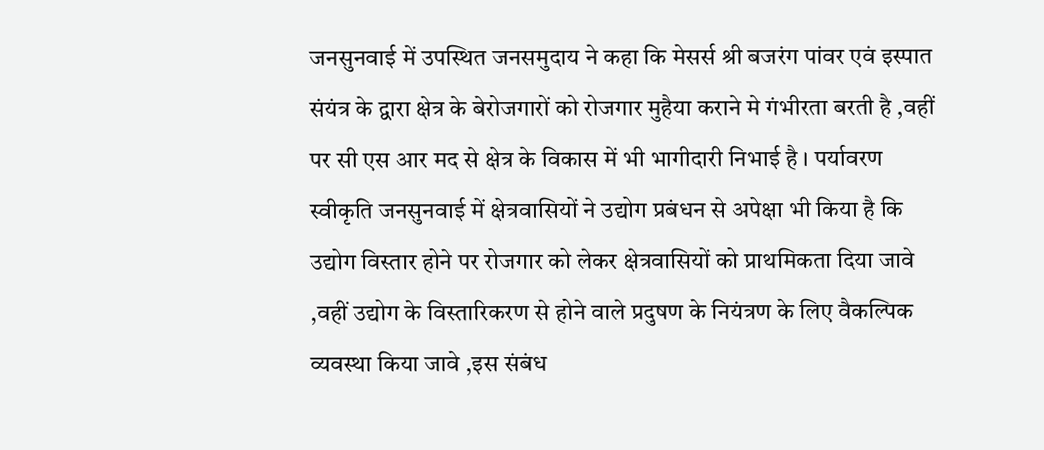जनसुनवाई में उपस्थित जनसमुदाय ने कहा कि मेसर्स श्री बजरंग पांवर एवं इस्पात संयंत्र के द्वारा क्षेत्र के बेरोजगारों को रोजगार मुहैया कराने मे गंभीरता बरती है ,वहीं पर सी एस आर मद से क्षेत्र के विकास में भी भागीदारी निभाई है । पर्यावरण स्वीकृति जनसुनवाई में क्षेत्रवासियों ने उद्योग प्रबंधन से अपेक्षा भी किया है कि उद्योग विस्तार होने पर रोजगार को लेकर क्षेत्रवासियों को प्राथमिकता दिया जावे ,वहीं उद्योग के विस्तारिकरण से होने वाले प्रदुषण के नियंत्रण के लिए वैकल्पिक व्यवस्था किया जावे ,इस संबंध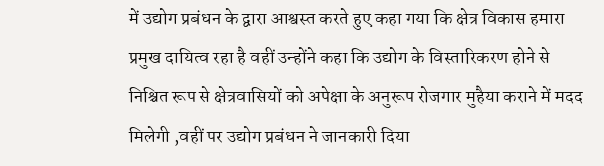में उद्योग प्रबंधन के द्वारा आश्वस्त करते हुए कहा गया कि क्षेत्र विकास हमारा प्रमुख दायित्व रहा है वहीं उन्होंने कहा कि उद्योग के विस्तारिकरण होने से निश्चित रूप से क्षेत्रवासियों को अपेक्षा के अनुरूप रोजगार मुहैया कराने में मदद मिलेगी ,वहीं पर उद्योग प्रबंधन ने जानकारी दिया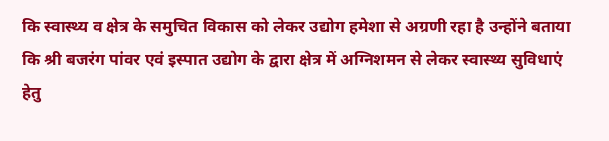कि स्वास्थ्य व क्षेत्र के समुचित विकास को लेकर उद्योग हमेशा से अग्रणी रहा है उन्होंने बताया कि श्री बजरंग पांवर एवं इस्पात उद्योग के द्वारा क्षेत्र में अग्निशमन से लेकर स्वास्थ्य सुविधाएं हेतु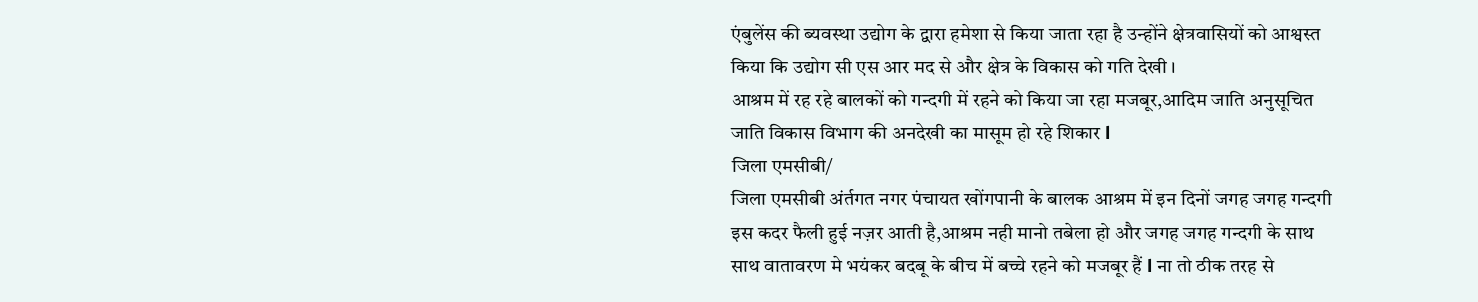एंबुलेंस की ब्यवस्था उद्योग के द्वारा हमेशा से किया जाता रहा है उन्होंने क्षेत्रवासियों को आश्वस्त किया कि उद्योग सी एस आर मद से और क्षेत्र के विकास को गति देखी ।
आश्रम में रह रहे बालकों को गन्दगी में रहने को किया जा रहा मजबूर,आदिम जाति अनुसूचित जाति विकास विभाग की अनदेखी का मासूम हो रहे शिकार l
जिला एमसीबी/
जिला एमसीबी अंर्तगत नगर पंचायत खोंगपानी के बालक आश्रम में इन दिनों जगह जगह गन्दगी इस कदर फैली हुई नज़र आती है,आश्रम नही मानो तबेला हो और जगह जगह गन्दगी के साथ साथ वातावरण मे भयंकर बदबू के बीच में बच्चे रहने को मजबूर हैं l ना तो ठीक तरह से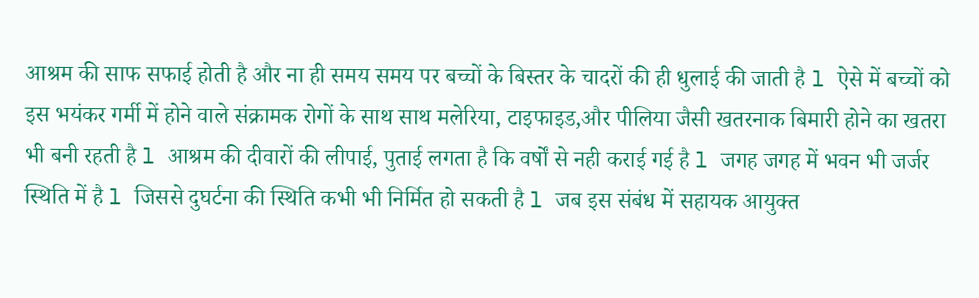आश्रम की साफ सफाई होती है और ना ही समय समय पर बच्चों के बिस्तर के चादरों की ही धुलाई की जाती है l ऐसे में बच्चों को इस भयंकर गर्मी में होने वाले संक्रामक रोगों के साथ साथ मलेरिया, टाइफाइड,और पीलिया जैसी खतरनाक बिमारी होने का खतरा भी बनी रहती है l आश्रम की दीवारों की लीपाई, पुताई लगता है कि वर्षों से नही कराई गई है l जगह जगह में भवन भी जर्जर स्थिति में है l जिससे दुघर्टना की स्थिति कभी भी निर्मित हो सकती है l जब इस संबंध में सहायक आयुक्त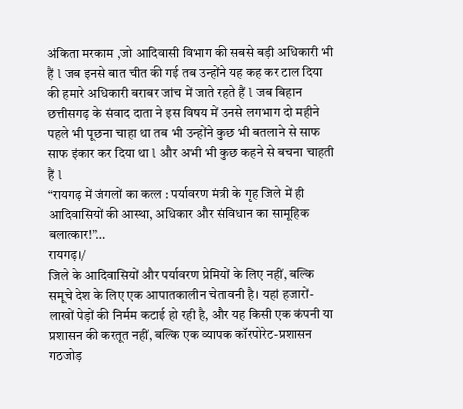अंकिता मरकाम ,जो आदिवासी विभाग की सबसे बड़ी अधिकारी भी हैं l जब इनसे बात चीत की गई तब उन्होंने यह कह कर टाल दिया की हमारे अधिकारी बराबर जांच में जाते रहते हैं l जब बिहान छत्तीसगढ़ के संवाद दाता ने इस विषय में उनसे लगभाग दो महीने पहले भी पूछना चाहा था तब भी उन्होंने कुछ भी बतलाने से साफ साफ इंकार कर दिया था l और अभी भी कुछ कहने से बचना चाहती हैं l
“रायगढ़ में जंगलों का कत्ल : पर्यावरण मंत्री के गृह जिले में ही आदिवासियों की आस्था, अधिकार और संविधान का सामूहिक बलात्कार!”…
रायगढ़।/
जिले के आदिवासियों और पर्यावरण प्रेमियों के लिए नहीं, बल्कि समूचे देश के लिए एक आपातकालीन चेतावनी है। यहां हजारों-लाखों पेड़ों की निर्मम कटाई हो रही है, और यह किसी एक कंपनी या प्रशासन की करतूत नहीं, बल्कि एक व्यापक कॉरपोरेट-प्रशासन गठजोड़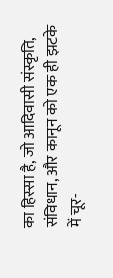का हिस्सा है, जो आदिवासी संस्कृति, संविधान, और कानून को एक ही झटके में चूर-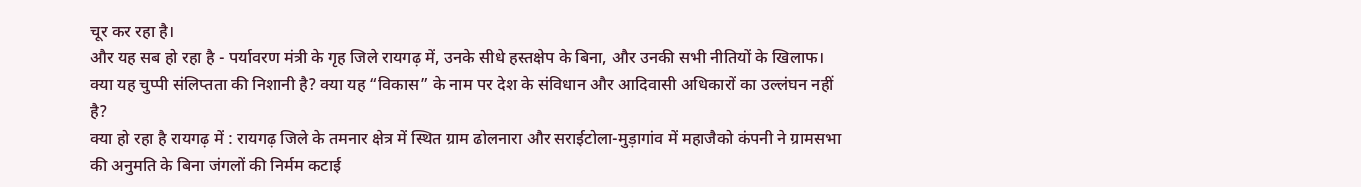चूर कर रहा है।
और यह सब हो रहा है - पर्यावरण मंत्री के गृह जिले रायगढ़ में, उनके सीधे हस्तक्षेप के बिना, और उनकी सभी नीतियों के खिलाफ। क्या यह चुप्पी संलिप्तता की निशानी है? क्या यह “विकास” के नाम पर देश के संविधान और आदिवासी अधिकारों का उल्लंघन नहीं है?
क्या हो रहा है रायगढ़ में : रायगढ़ जिले के तमनार क्षेत्र में स्थित ग्राम ढोलनारा और सराईटोला-मुड़ागांव में महाजैको कंपनी ने ग्रामसभा की अनुमति के बिना जंगलों की निर्मम कटाई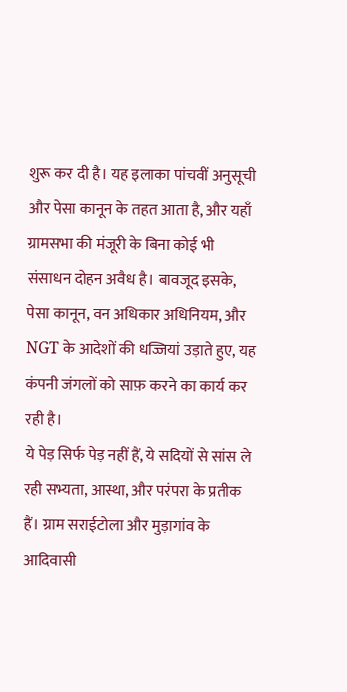शुरू कर दी है। यह इलाका पांचवीं अनुसूची और पेसा कानून के तहत आता है, और यहाँ ग्रामसभा की मंजूरी के बिना कोई भी संसाधन दोहन अवैध है। बावजूद इसके, पेसा कानून, वन अधिकार अधिनियम, और NGT के आदेशों की धज्जियां उड़ाते हुए, यह कंपनी जंगलों को साफ़ करने का कार्य कर रही है।
ये पेड़ सिर्फ पेड़ नहीं हैं, ये सदियों से सांस ले रही सभ्यता, आस्था, और परंपरा के प्रतीक हैं। ग्राम सराईटोला और मुड़ागांव के आदिवासी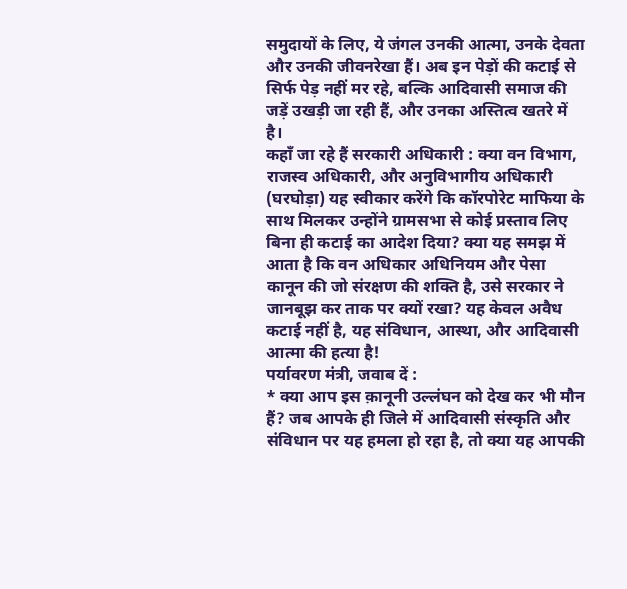समुदायों के लिए, ये जंगल उनकी आत्मा, उनके देवता और उनकी जीवनरेखा हैं। अब इन पेड़ों की कटाई से सिर्फ पेड़ नहीं मर रहे, बल्कि आदिवासी समाज की जड़ें उखड़ी जा रही हैं, और उनका अस्तित्व खतरे में है।
कहाँ जा रहे हैं सरकारी अधिकारी : क्या वन विभाग, राजस्व अधिकारी, और अनुविभागीय अधिकारी (घरघोड़ा) यह स्वीकार करेंगे कि कॉरपोरेट माफिया के साथ मिलकर उन्होंने ग्रामसभा से कोई प्रस्ताव लिए बिना ही कटाई का आदेश दिया? क्या यह समझ में आता है कि वन अधिकार अधिनियम और पेसा कानून की जो संरक्षण की शक्ति है, उसे सरकार ने जानबूझ कर ताक पर क्यों रखा? यह केवल अवैध कटाई नहीं है, यह संविधान, आस्था, और आदिवासी आत्मा की हत्या है!
पर्यावरण मंत्री, जवाब दें :
* क्या आप इस क़ानूनी उल्लंघन को देख कर भी मौन हैं? जब आपके ही जिले में आदिवासी संस्कृति और संविधान पर यह हमला हो रहा है, तो क्या यह आपकी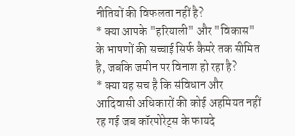नीतियों की विफलता नहीं है?
* क्या आपके "हरियाली" और "विकास" के भाषणों की सच्चाई सिर्फ कैमरे तक सीमित है, जबकि जमीन पर विनाश हो रहा है?
* क्या यह सच है कि संविधान और आदिवासी अधिकारों की कोई अहमियत नहीं रह गई जब कॉरपोरेट्स के फायदे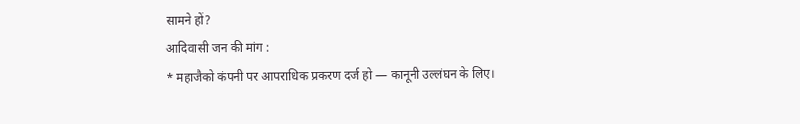सामने हों?
आदिवासी जन की मांग :
* महाजैको कंपनी पर आपराधिक प्रकरण दर्ज हो — कानूनी उल्लंघन के लिए।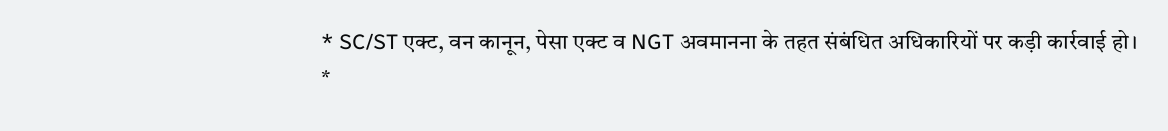* SC/ST एक्ट, वन कानून, पेसा एक्ट व NGT अवमानना के तहत संबंधित अधिकारियों पर कड़ी कार्रवाई हो।
*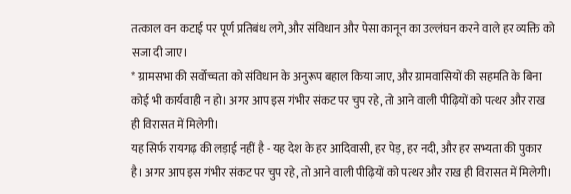तत्काल वन कटाई पर पूर्ण प्रतिबंध लगे, और संविधान और पेसा कानून का उल्लंघन करने वाले हर व्यक्ति को सजा दी जाए।
* ग्रामसभा की सर्वोच्चता को संविधान के अनुरूप बहाल किया जाए, और ग्रामवासियों की सहमति के बिना कोई भी कार्यवाही न हो। अगर आप इस गंभीर संकट पर चुप रहे, तो आने वाली पीढ़ियों को पत्थर और राख ही विरासत में मिलेगी।
यह सिर्फ रायगढ़ की लड़ाई नहीं है - यह देश के हर आदिवासी, हर पेड़, हर नदी, और हर सभ्यता की पुकार है। अगर आप इस गंभीर संकट पर चुप रहे, तो आने वाली पीढ़ियों को पत्थर और राख ही विरासत में मिलेगी।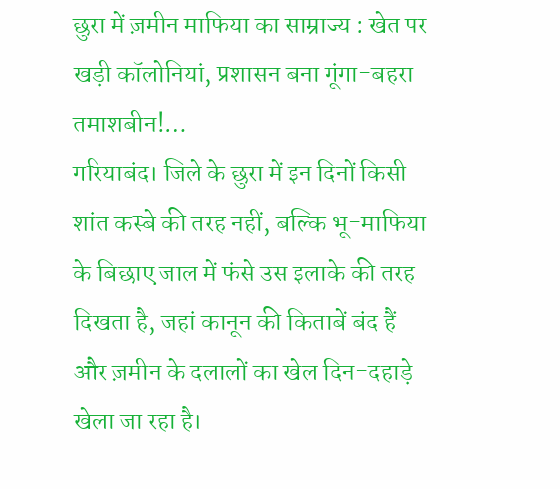छुरा में ज़मीन माफिया का साम्राज्य : खेत पर खड़ी कॉलोनियां, प्रशासन बना गूंगा-बहरा तमाशबीन!…
गरियाबंद। जिले के छुरा में इन दिनों किसी शांत कस्बे की तरह नहीं, बल्कि भू-माफिया के बिछाए जाल में फंसे उस इलाके की तरह दिखता है, जहां कानून की किताबें बंद हैं और ज़मीन के दलालों का खेल दिन-दहाड़े खेला जा रहा है।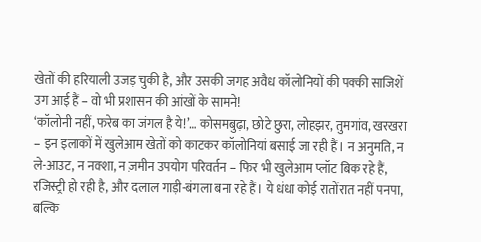खेतों की हरियाली उजड़ चुकी है, और उसकी जगह अवैध कॉलोनियों की पक्की साजिशें उग आई हैं – वो भी प्रशासन की आंखों के सामने!
‘कॉलोनी नहीं, फरेब का जंगल है ये!’… कोसमबुढ़ा, छोटे छुरा, लोहझर, तुमगांव, खरखरा – इन इलाकों में खुलेआम खेतों को काटकर कॉलोनियां बसाई जा रही हैं। न अनुमति, न ले-आउट, न नक्शा, न ज़मीन उपयोग परिवर्तन – फिर भी खुलेआम प्लॉट बिक रहे हैं, रजिस्ट्री हो रही है, और दलाल गाड़ी-बंगला बना रहे हैं। ये धंधा कोई रातोंरात नहीं पनपा, बल्कि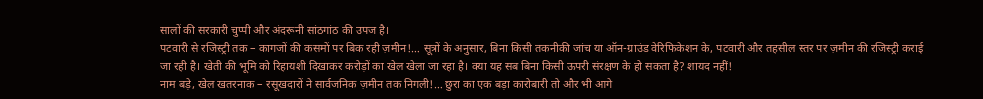सालों की सरकारी चुप्पी और अंदरूनी सांठगांठ की उपज है।
पटवारी से रजिस्ट्री तक – कागजों की कसमों पर बिक रही ज़मीन!… सूत्रों के अनुसार, बिना किसी तकनीकी जांच या ऑन-ग्राउंड वेरिफिकेशन के, पटवारी और तहसील स्तर पर ज़मीन की रजिस्ट्री कराई जा रही है। खेती की भूमि को रिहायशी दिखाकर करोड़ों का खेल खेला जा रहा है। क्या यह सब बिना किसी ऊपरी संरक्षण के हो सकता है? शायद नहीं!
नाम बड़े, खेल खतरनाक – रसूखदारों ने सार्वजनिक ज़मीन तक निगली!… छुरा का एक बड़ा कारोबारी तो और भी आगे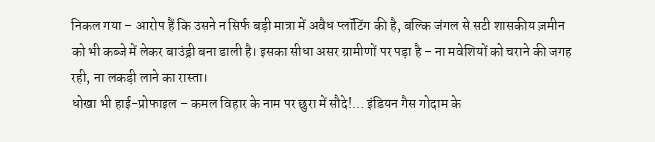निकल गया – आरोप हैं कि उसने न सिर्फ बड़ी मात्रा में अवैध प्लॉटिंग की है, बल्कि जंगल से सटी शासकीय ज़मीन को भी कब्जे में लेकर बाउंड्री बना डाली है। इसका सीधा असर ग्रामीणों पर पड़ा है – ना मवेशियों को चराने की जगह रही, ना लकड़ी लाने का रास्ता।
धोखा भी हाई-प्रोफाइल – कमल विहार के नाम पर छुरा में सौदे!… इंडियन गैस गोदाम के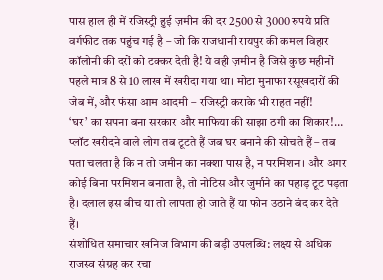पास हाल ही में रजिस्ट्री हुई ज़मीन की दर 2500 से 3000 रुपये प्रति वर्गफीट तक पहुंच गई है – जो कि राजधानी रायपुर की कमल विहार कॉलोनी की दरों को टक्कर देती है! ये वही ज़मीन है जिसे कुछ महीनों पहले मात्र 8 से 10 लाख में खरीदा गया था। मोटा मुनाफा रसूखदारों की जेब में, और फंसा आम आदमी – रजिस्ट्री कराके भी राहत नहीं!
‘घर’ का सपना बना सरकार और माफिया की साझा ठगी का शिकार!… प्लॉट खरीदने वाले लोग तब टूटते हैं जब घर बनाने की सोचते हैं – तब पता चलता है कि न तो जमीन का नक्शा पास है, न परमिशन। और अगर कोई बिना परमिशन बनाता है, तो नोटिस और जुर्माने का पहाड़ टूट पड़ता है। दलाल इस बीच या तो लापता हो जाते हैं या फोन उठाने बंद कर देते हैं।
संशोधित समाचार खनिज विभाग की बड़ी उपलब्धि: लक्ष्य से अधिक राजस्व संग्रह कर रचा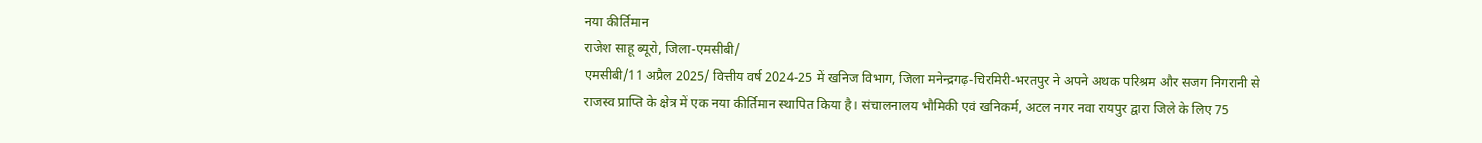नया कीर्तिमान
राजेश साहू ब्यूरो, जिला-एमसीबी/
एमसीबी/11 अप्रैल 2025/ वित्तीय वर्ष 2024-25 में खनिज विभाग, जिला मनेन्द्रगढ़-चिरमिरी-भरतपुर ने अपने अथक परिश्रम और सजग निगरानी से राजस्व प्राप्ति के क्षेत्र में एक नया कीर्तिमान स्थापित किया है। संचालनालय भौमिकी एवं खनिकर्म, अटल नगर नवा रायपुर द्वारा जिले के लिए 75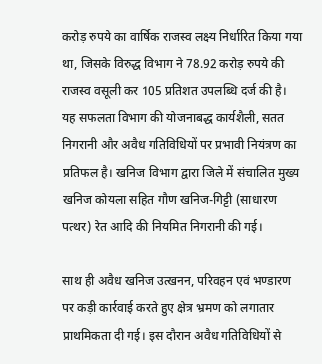करोड़ रुपये का वार्षिक राजस्व लक्ष्य निर्धारित किया गया था, जिसके विरुद्ध विभाग ने 78.92 करोड़ रुपये की राजस्व वसूली कर 105 प्रतिशत उपलब्धि दर्ज की है। यह सफलता विभाग की योजनाबद्ध कार्यशैली, सतत निगरानी और अवैध गतिविधियों पर प्रभावी नियंत्रण का प्रतिफल है। खनिज विभाग द्वारा जिले में संचालित मुख्य खनिज कोयला सहित गौण खनिज-गिट्टी (साधारण पत्थर) रेत आदि की नियमित निगरानी की गई।

साथ ही अवैध खनिज उत्खनन, परिवहन एवं भण्डारण पर कड़ी कार्रवाई करते हुए क्षेत्र भ्रमण को लगातार प्राथमिकता दी गई। इस दौरान अवैध गतिविधियों से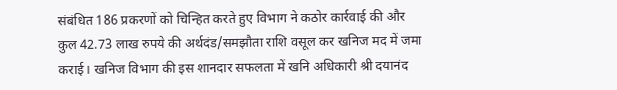संबंधित 186 प्रकरणों को चिन्हित करते हुए विभाग ने कठोर कार्रवाई की और कुल 42.73 लाख रुपये की अर्थदंड/समझौता राशि वसूल कर खनिज मद में जमा कराई। खनिज विभाग की इस शानदार सफलता में खनि अधिकारी श्री दयानंद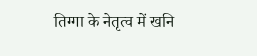तिग्गा के नेतृत्व में खनि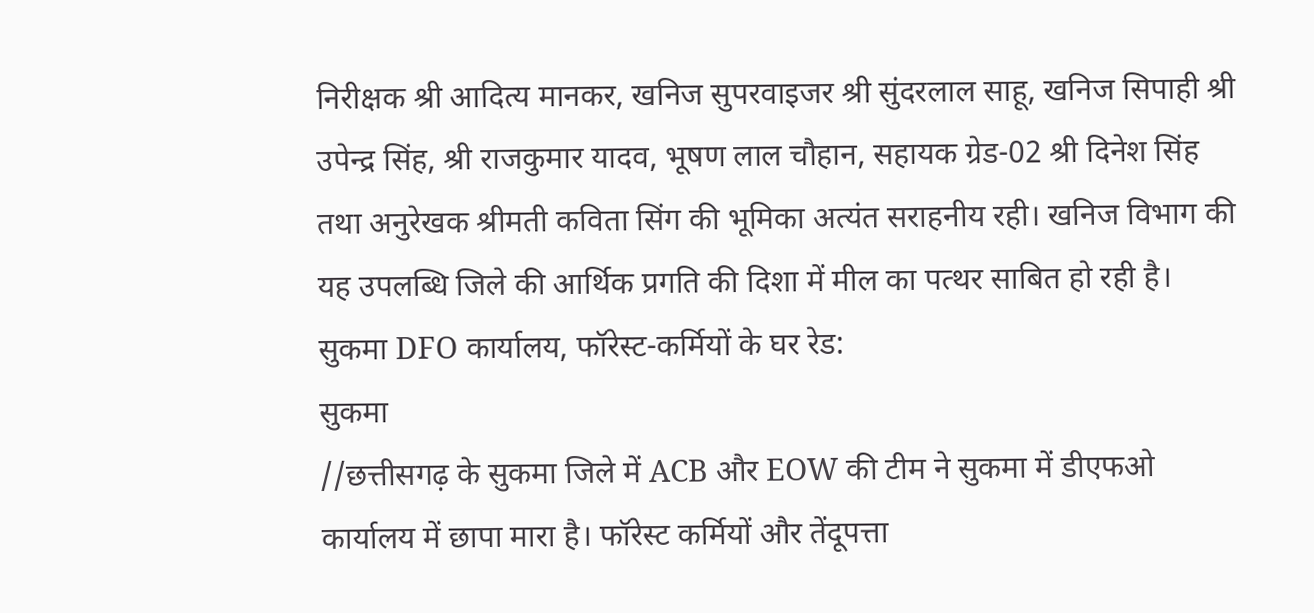निरीक्षक श्री आदित्य मानकर, खनिज सुपरवाइजर श्री सुंदरलाल साहू, खनिज सिपाही श्री उपेन्द्र सिंह, श्री राजकुमार यादव, भूषण लाल चौहान, सहायक ग्रेड-02 श्री दिनेश सिंह तथा अनुरेखक श्रीमती कविता सिंग की भूमिका अत्यंत सराहनीय रही। खनिज विभाग की यह उपलब्धि जिले की आर्थिक प्रगति की दिशा में मील का पत्थर साबित हो रही है।
सुकमा DFO कार्यालय, फॉरेस्ट-कर्मियों के घर रेड:
सुकमा
//छत्तीसगढ़ के सुकमा जिले में ACB और EOW की टीम ने सुकमा में डीएफओ कार्यालय में छापा मारा है। फॉरेस्ट कर्मियों और तेंदूपत्ता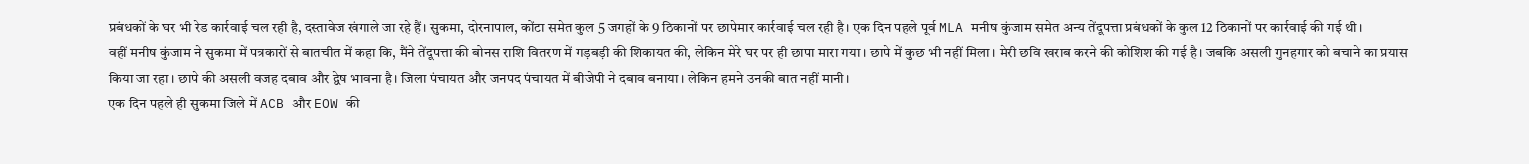प्रबंधकों के घर भी रेड कार्रवाई चल रही है, दस्तावेज खंगाले जा रहे हैं। सुकमा, दोरनापाल, कोंटा समेत कुल 5 जगहों के 9 ठिकानों पर छापेमार कार्रवाई चल रही है। एक दिन पहले पूर्व MLA मनीष कुंजाम समेत अन्य तेंदूपत्ता प्रबंधकों के कुल 12 ठिकानों पर कार्रवाई की गई थी।
वहीं मनीष कुंजाम ने सुकमा में पत्रकारों से बातचीत में कहा कि, मैंने तेंदूपत्ता की बोनस राशि वितरण में गड़बड़ी की शिकायत की, लेकिन मेरे घर पर ही छापा मारा गया। छापे में कुछ भी नहीं मिला। मेरी छवि खराब करने की कोशिश की गई है। जबकि असली गुनहगार को बचाने का प्रयास किया जा रहा। छापे की असली वजह दबाव और द्वेष भावना है। जिला पंचायत और जनपद पंचायत में बीजेपी ने दबाव बनाया। लेकिन हमने उनकी बात नहीं मानी।
एक दिन पहले ही सुकमा जिले में ACB और EOW की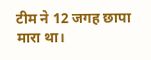टीम ने 12 जगह छापा मारा था।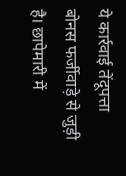ये कार्रवाई तेंदूपत्ता बोनस फर्जीवाड़े से जुड़ी है। छापेमारी में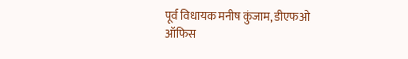पूर्व विधायक मनीष कुंजाम, डीएफओ ऑफिस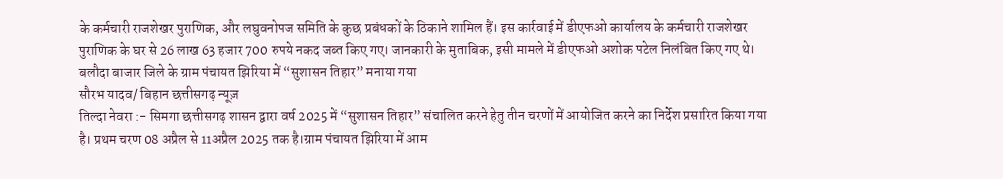के कर्मचारी राजशेखर पुराणिक, और लघुवनोपज समिति के कुछ प्रबंधकों के ठिकाने शामिल हैं। इस कार्रवाई में डीएफओ कार्यालय के कर्मचारी राजशेखर पुराणिक के घर से 26 लाख 63 हजार 700 रुपये नकद जब्त किए गए। जानकारी के मुताबिक, इसी मामले में डीएफओ अशोक पटेल निलंबित किए गए थे।
बलौदा बाजार जिले के ग्राम पंचायत झिरिया में “सुशासन तिहार” मनाया गया
सौरभ यादव/ बिहान छत्तीसगढ़ न्यूज़
तिल्दा नेवरा :- सिमगा छत्तीसगढ़ शासन द्वारा वर्ष 2025 में “सुशासन तिहार” संचालित करने हेतु तीन चरणों में आयोजित करने का निर्देश प्रसारित किया गया है। प्रथम चरण 08 अप्रैल से 11अप्रैल 2025 तक है।ग्राम पंचायत झिरिया में आम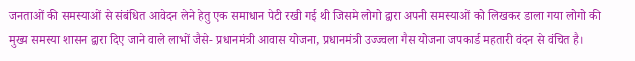जनताओं की समस्याओं से संबंधित आवेदन लेने हेतु एक समाधान पेटी रखी गई थी जिसमे लोगो द्वारा अपनी समस्याओं को लिखकर डाला गया लोगो की मुख्य समस्या शासन द्वारा दिए जाने वाले लाभों जैसे- प्रधानमंत्री आवास योजना, प्रधानमंत्री उज्ज्वला गैस योजना जपकार्ड महतारी वंदन से वंचित है।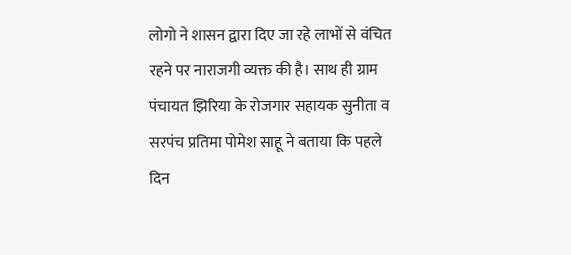लोगो ने शासन द्वारा दिए जा रहे लाभों से वंचित रहने पर नाराजगी व्यक्त की है। साथ ही ग्राम पंचायत झिरिया के रोजगार सहायक सुनीता व सरपंच प्रतिमा पोमेश साहू ने बताया कि पहले दिन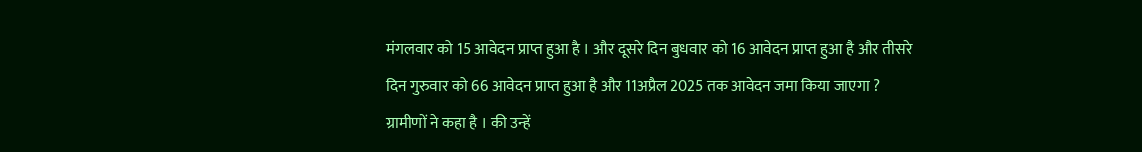मंगलवार को 15 आवेदन प्राप्त हुआ है । और दूसरे दिन बुधवार को 16 आवेदन प्राप्त हुआ है और तीसरे दिन गुरुवार को 66 आवेदन प्राप्त हुआ है और 11अप्रैल 2025 तक आवेदन जमा किया जाएगा ?
ग्रामीणों ने कहा है । की उन्हें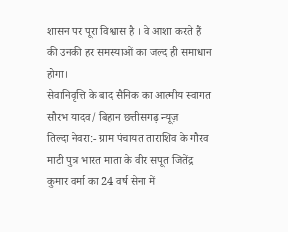शासन पर पूरा विश्वास है । वे आशा करते हैं की उनकी हर समस्याओं का जल्द ही समाधान होगा।
सेवानिवृत्ति के बाद सैनिक का आत्मीय स्वागत
सौरभ यादव/ बिहान छत्तीसगढ़ न्यूज़
तिल्दा नेवरा:- ग्राम पंचायत ताराशिव के गौरव माटी पुत्र भारत माता के वीर सपूत जितेंद्र कुमार वर्मा का 24 वर्ष सेना में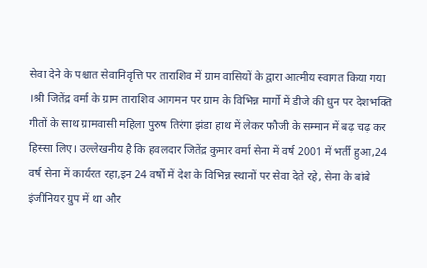सेवा देने के पश्चात सेवानिवृत्ति पर ताराशिव में ग्राम वासियों के द्वारा आत्मीय स्वागत किया गया ।श्री जितेंद्र वर्मा के ग्राम ताराशिव आगमन पर ग्राम के विभिन्न मार्गो में डीजे की धुन पर देशभक्ति गीतों के साथ ग्रामवासी महिला पुरुष तिरंगा झंडा हाथ में लेकर फौजी के सम्मान में बढ़ चढ़ कर हिस्सा लिए। उल्लेखनीय है कि हवलदार जितेंद्र कुमार वर्मा सेना में वर्ष 2001 में भर्ती हुआ,24 वर्ष सेना में कार्यरत रहा,इन 24 वर्षों में देश के विभिन्न स्थानों पर सेवा देते रहे, सेना के बांबे इंजीनियर ग्रुप में था और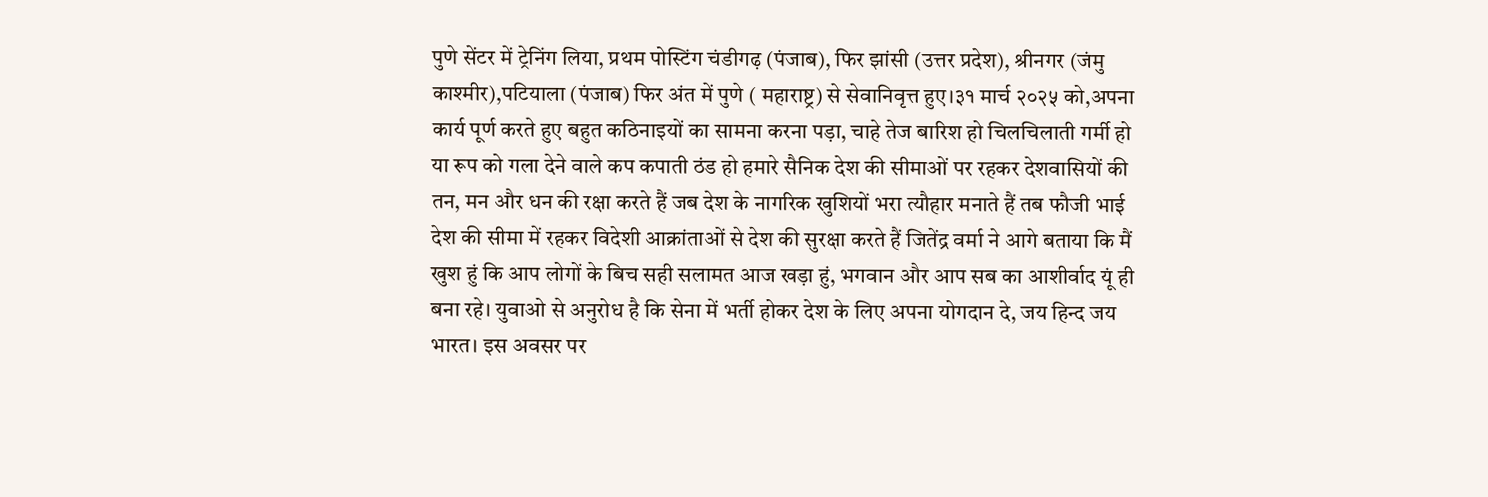पुणे सेंटर में ट्रेनिंग लिया, प्रथम पोस्टिंग चंडीगढ़ (पंजाब), फिर झांसी (उत्तर प्रदेश), श्रीनगर (जंमु काश्मीर),पटियाला (पंजाब) फिर अंत में पुणे ( महाराष्ट्र) से सेवानिवृत्त हुए।३१ मार्च २०२५ को,अपना कार्य पूर्ण करते हुए बहुत कठिनाइयों का सामना करना पड़ा, चाहे तेज बारिश हो चिलचिलाती गर्मी हो या रूप को गला देने वाले कप कपाती ठंड हो हमारे सैनिक देश की सीमाओं पर रहकर देशवासियों की तन, मन और धन की रक्षा करते हैं जब देश के नागरिक खुशियों भरा त्यौहार मनाते हैं तब फौजी भाई देश की सीमा में रहकर विदेशी आक्रांताओं से देश की सुरक्षा करते हैं जितेंद्र वर्मा ने आगे बताया कि मैं खुश हुं कि आप लोगों के बिच सही सलामत आज खड़ा हुं, भगवान और आप सब का आशीर्वाद यूं ही बना रहे। युवाओ से अनुरोध है कि सेना में भर्ती होकर देश के लिए अपना योगदान दे, जय हिन्द जय भारत। इस अवसर पर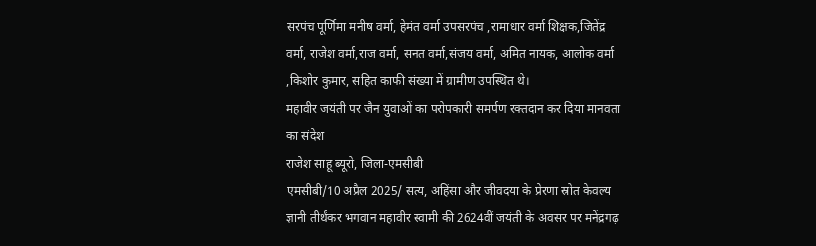सरपंच पूर्णिमा मनीष वर्मा, हेमंत वर्मा उपसरपंच ,रामाधार वर्मा शिक्षक,जितेंद्र वर्मा, राजेश वर्मा,राज वर्मा, सनत वर्मा,संजय वर्मा, अमित नायक, आलोक वर्मा ,किशोर कुमार, सहित काफी संख्या में ग्रामीण उपस्थित थे।
महावीर जयंती पर जैन युवाओं का परोपकारी समर्पण रक्तदान कर दिया मानवता का संदेश
राजेश साहू ब्यूरो, जिला-एमसीबी
एमसीबी/10 अप्रैल 2025/ सत्य, अहिंसा और जीवदया के प्रेरणा स्रोत केवल्य ज्ञानी तीर्थंकर भगवान महावीर स्वामी की 2624वीं जयंती के अवसर पर मनेंद्रगढ़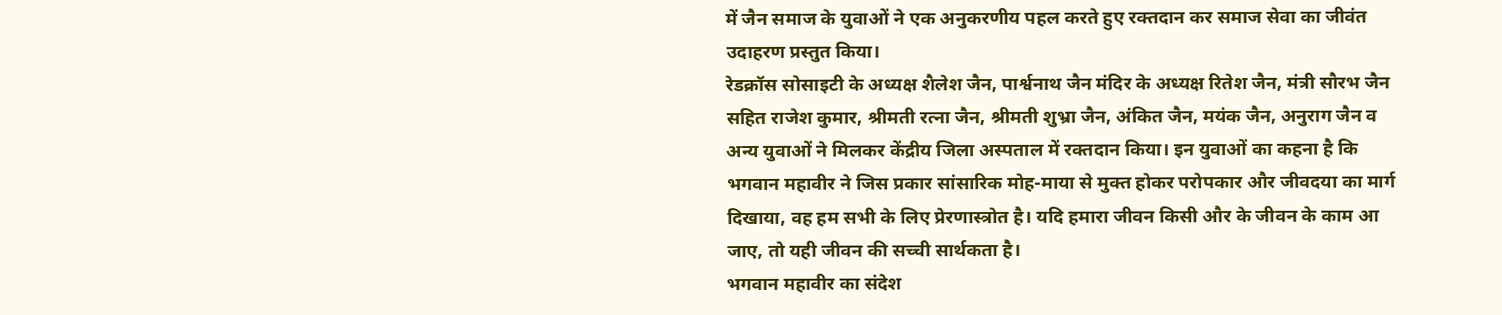में जैन समाज के युवाओं ने एक अनुकरणीय पहल करते हुए रक्तदान कर समाज सेवा का जीवंत उदाहरण प्रस्तुत किया।
रेडक्रॉस सोसाइटी के अध्यक्ष शैलेश जैन, पार्श्वनाथ जैन मंदिर के अध्यक्ष रितेश जैन, मंत्री सौरभ जैन सहित राजेश कुमार, श्रीमती रत्ना जैन, श्रीमती शुभ्रा जैन, अंकित जैन, मयंक जैन, अनुराग जैन व अन्य युवाओं ने मिलकर केंद्रीय जिला अस्पताल में रक्तदान किया। इन युवाओं का कहना है कि भगवान महावीर ने जिस प्रकार सांसारिक मोह-माया से मुक्त होकर परोपकार और जीवदया का मार्ग दिखाया, वह हम सभी के लिए प्रेरणास्त्रोत है। यदि हमारा जीवन किसी और के जीवन के काम आ जाए, तो यही जीवन की सच्ची सार्थकता है।
भगवान महावीर का संदेश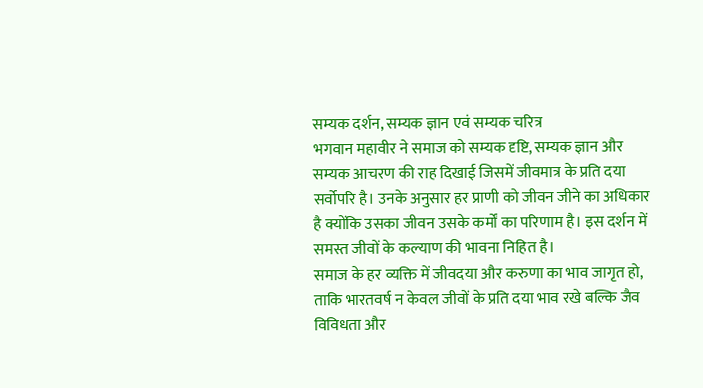सम्यक दर्शन, सम्यक ज्ञान एवं सम्यक चरित्र
भगवान महावीर ने समाज को सम्यक दृष्टि, सम्यक ज्ञान और सम्यक आचरण की राह दिखाई जिसमें जीवमात्र के प्रति दया सर्वोपरि है। उनके अनुसार हर प्राणी को जीवन जीने का अधिकार है क्योंकि उसका जीवन उसके कर्मों का परिणाम है। इस दर्शन में समस्त जीवों के कल्याण की भावना निहित है।
समाज के हर व्यक्ति में जीवदया और करुणा का भाव जागृत हो, ताकि भारतवर्ष न केवल जीवों के प्रति दया भाव रखे बल्कि जैव विविधता और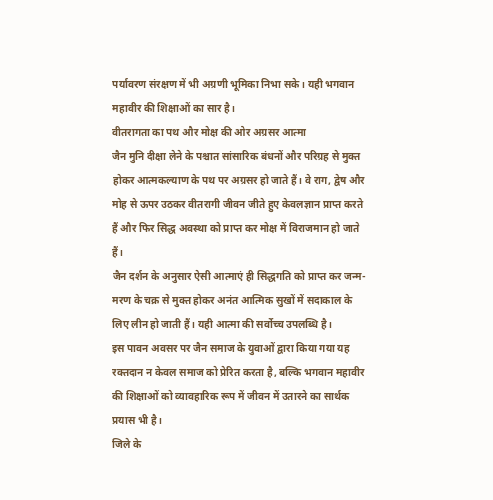पर्यावरण संरक्षण में भी अग्रणी भूमिका निभा सके। यही भगवान महावीर की शिक्षाओं का सार है।
वीतरागता का पथ और मोक्ष की ओर अग्रसर आत्मा
जैन मुनि दीक्षा लेने के पश्चात सांसारिक बंधनों और परिग्रह से मुक्त होकर आत्मकल्याण के पथ पर अग्रसर हो जाते हैं। वे राग, द्वेष और मोह से ऊपर उठकर वीतरागी जीवन जीते हुए केवलज्ञान प्राप्त करते हैं और फिर सिद्ध अवस्था को प्राप्त कर मोक्ष में विराजमान हो जाते हैं।
जैन दर्शन के अनुसार ऐसी आत्माएं ही सिद्धगति को प्राप्त कर जन्म-मरण के चक्र से मुक्त होकर अनंत आत्मिक सुखों में सदाकाल के लिए लीन हो जाती हैं। यही आत्मा की सर्वोच्च उपलब्धि है।
इस पावन अवसर पर जैन समाज के युवाओं द्वारा किया गया यह रक्तदान न केवल समाज को प्रेरित करता है, बल्कि भगवान महावीर की शिक्षाओं को व्यावहारिक रूप में जीवन में उतारने का सार्थक प्रयास भी है।
जिले के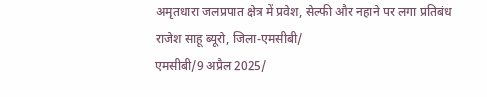अमृतधारा जलप्रपात क्षेत्र में प्रवेश, सेल्फी और नहाने पर लगा प्रतिबंध
राजेश साहू ब्यूरो, जिला-एमसीबी/
एमसीबी/9 अप्रैल 2025/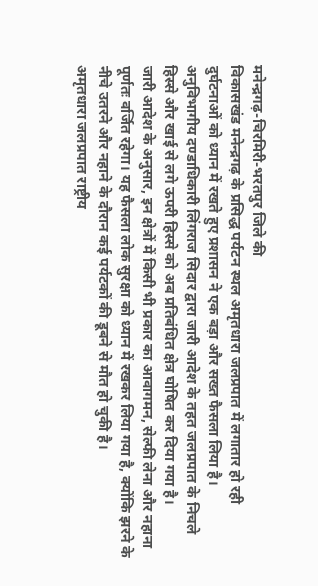मनेन्द्रगढ़-चिरमिरी-भरतपुर जिले की
विकासखंड मनेन्द्रगढ़ के प्रसिद्ध पर्यटन स्थल अमृतधारा जलप्रपात में लगातार हो रही दुर्घटनाओं को ध्यान में रखते हुए प्रशासन ने एक बड़ा और सख्त फैसला लिया है। अनुविभागीय दण्डाधिकारी लिंगराज सिदार द्वारा जारी आदेश के तहत जलप्रपात के निचले हिस्से और खाई से लगे ऊपरी हिस्से को अब प्रतिबंधित क्षेत्र घोषित कर दिया गया है।
जारी आदेश के अनुसार, इन क्षेत्रों में किसी भी प्रकार का आवागमन, सेल्फी लेना और नहाना पूर्णतः वर्जित रहेगा। यह फैसला लोक सुरक्षा को ध्यान में रखकर लिया गया है, क्योंकि झरने के नीचे उतरने और नहाने के दौरान कई पर्यटकों की डूबने से मौत हो चुकी है।
अमृतधारा जलप्रपात राष्ट्रीय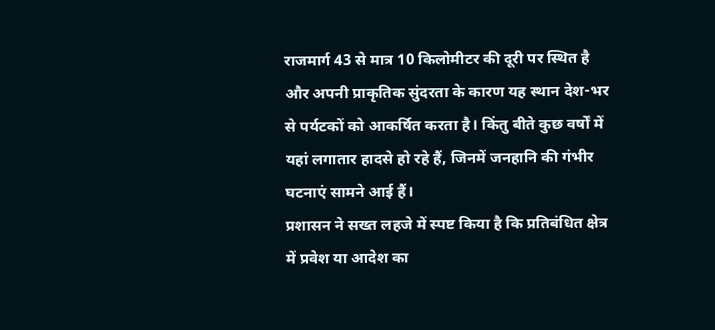राजमार्ग 43 से मात्र 10 किलोमीटर की दूरी पर स्थित है और अपनी प्राकृतिक सुंदरता के कारण यह स्थान देश-भर से पर्यटकों को आकर्षित करता है। किंतु बीते कुछ वर्षों में यहां लगातार हादसे हो रहे हैं, जिनमें जनहानि की गंभीर घटनाएं सामने आई हैं।
प्रशासन ने सख्त लहजे में स्पष्ट किया है कि प्रतिबंधित क्षेत्र में प्रवेश या आदेश का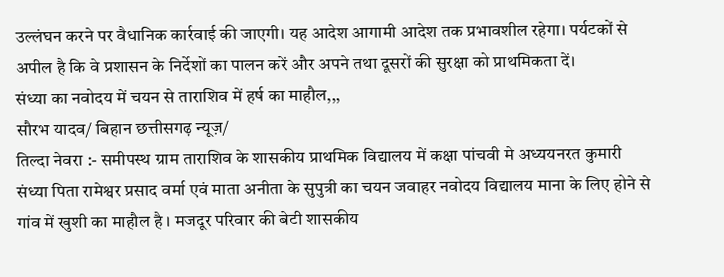उल्लंघन करने पर वैधानिक कार्रवाई की जाएगी। यह आदेश आगामी आदेश तक प्रभावशील रहेगा। पर्यटकों से अपील है कि वे प्रशासन के निर्देशों का पालन करें और अपने तथा दूसरों की सुरक्षा को प्राथमिकता दें।
संध्या का नवोदय में चयन से ताराशिव में हर्ष का माहौल,,,
सौरभ यादव/ बिहान छत्तीसगढ़ न्यूज़/
तिल्दा नेवरा :- समीपस्थ ग्राम ताराशिव के शासकीय प्राथमिक विद्यालय में कक्षा पांचवी मे अध्ययनरत कुमारी संध्या पिता रामेश्वर प्रसाद वर्मा एवं माता अनीता के सुपुत्री का चयन जवाहर नवोदय विद्यालय माना के लिए होने से गांव में खुशी का माहौल है । मजदूर परिवार की बेटी शासकीय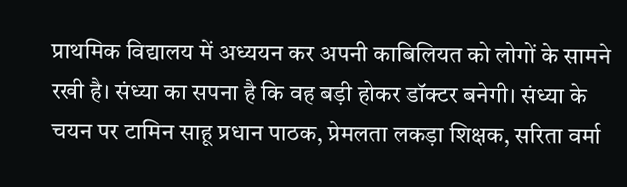प्राथमिक विद्यालय में अध्ययन कर अपनी काबिलियत को लोगों के सामने रखी है। संध्या का सपना है कि वह बड़ी होकर डॉक्टर बनेगी। संध्या के चयन पर टामिन साहू प्रधान पाठक, प्रेमलता लकड़ा शिक्षक, सरिता वर्मा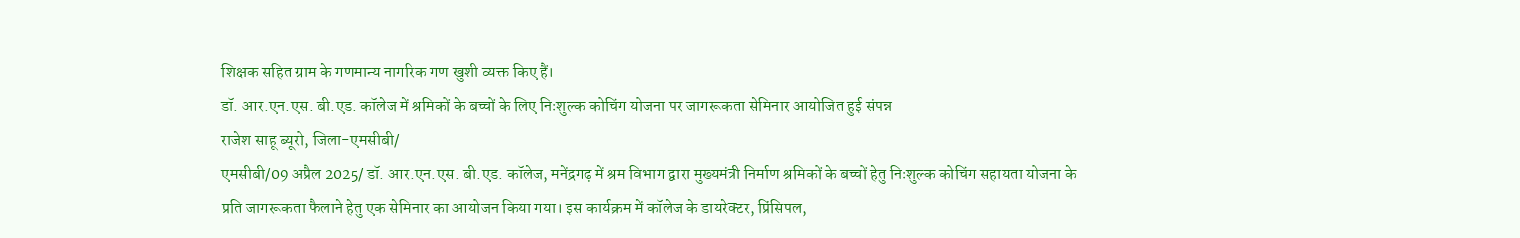शिक्षक सहित ग्राम के गणमान्य नागरिक गण खुशी व्यक्त किए हैं।
डॉ. आर.एन.एस. बी.एड. कॉलेज में श्रमिकों के बच्चों के लिए निःशुल्क कोचिंग योजना पर जागरूकता सेमिनार आयोजित हुई संपन्न
राजेश साहू ब्यूरो, जिला-एमसीबी/
एमसीबी/09 अप्रैल 2025/ डॉ. आर.एन.एस. बी.एड. कॉलेज, मनेंद्रगढ़ में श्रम विभाग द्वारा मुख्यमंत्री निर्माण श्रमिकों के बच्चों हेतु निःशुल्क कोचिंग सहायता योजना के प्रति जागरूकता फैलाने हेतु एक सेमिनार का आयोजन किया गया। इस कार्यक्रम में कॉलेज के डायरेक्टर, प्रिंसिपल,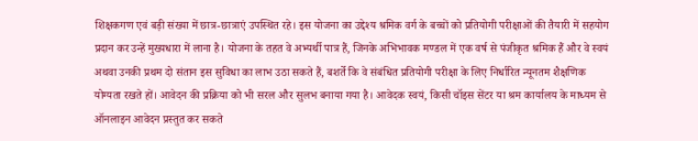शिक्षकगण एवं बड़ी संख्या में छात्र-छात्राएं उपस्थित रहे। इस योजना का उद्देश्य श्रमिक वर्ग के बच्चों को प्रतियोगी परीक्षाओं की तैयारी में सहयोग प्रदान कर उन्हें मुख्यधारा में लाना है। योजना के तहत वे अभ्यर्थी पात्र हैं, जिनके अभिभावक मण्डल में एक वर्ष से पंजीकृत श्रमिक हैं और वे स्वयं अथवा उनकी प्रथम दो संतान इस सुविधा का लाभ उठा सकते हैं, बशर्ते कि वे संबंधित प्रतियोगी परीक्षा के लिए निर्धारित न्यूनतम शैक्षणिक योग्यता रखते हों। आवेदन की प्रक्रिया को भी सरल और सुलभ बनाया गया है। आवेदक स्वयं, किसी चॉइस सेंटर या श्रम कार्यालय के माध्यम से ऑनलाइन आवेदन प्रस्तुत कर सकते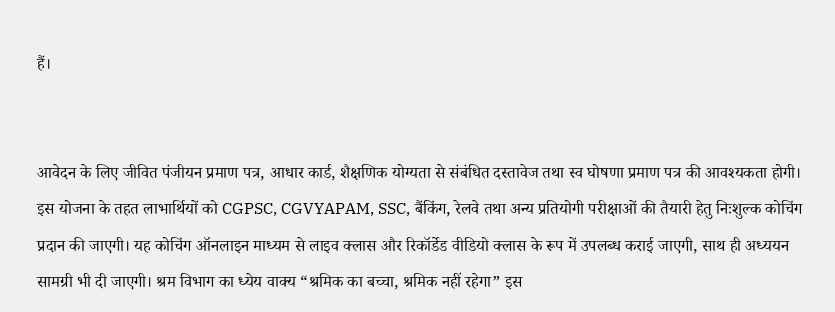हैं।


आवेदन के लिए जीवित पंजीयन प्रमाण पत्र, आधार कार्ड, शैक्षणिक योग्यता से संबंधित दस्तावेज तथा स्व घोषणा प्रमाण पत्र की आवश्यकता होगी। इस योजना के तहत लाभार्थियों को CGPSC, CGVYAPAM, SSC, बैंकिंग, रेलवे तथा अन्य प्रतियोगी परीक्षाओं की तैयारी हेतु निःशुल्क कोचिंग प्रदान की जाएगी। यह कोचिंग ऑनलाइन माध्यम से लाइव क्लास और रिकॉर्डेड वीडियो क्लास के रूप में उपलब्ध कराई जाएगी, साथ ही अध्ययन सामग्री भी दी जाएगी। श्रम विभाग का ध्येय वाक्य “श्रमिक का बच्चा, श्रमिक नहीं रहेगा” इस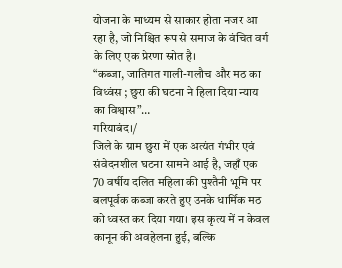योजना के माध्यम से साकार होता नजर आ रहा है, जो निश्चित रूप से समाज के वंचित वर्ग के लिए एक प्रेरणा स्रोत है।
“कब्जा, जातिगत गाली-गलौच और मठ का विध्वंस ; छुरा की घटना ने हिला दिया न्याय का विश्वास”…
गरियाबंद।/
जिले के ग्राम छुरा में एक अत्यंत गंभीर एवं संवेदनशील घटना सामने आई है, जहाँ एक 70 वर्षीय दलित महिला की पुश्तैनी भूमि पर बलपूर्वक कब्जा करते हुए उनके धार्मिक मठ को ध्वस्त कर दिया गया। इस कृत्य में न केवल कानून की अवहेलना हुई, बल्कि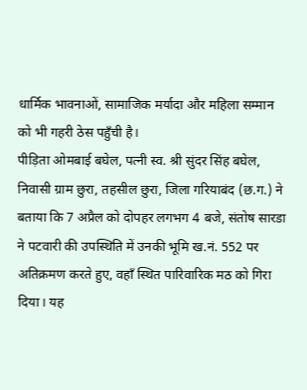धार्मिक भावनाओं, सामाजिक मर्यादा और महिला सम्मान को भी गहरी ठेस पहुँची है।
पीड़िता ओमबाई बघेल, पत्नी स्व. श्री सुंदर सिंह बघेल, निवासी ग्राम छुरा, तहसील छुरा, जिला गरियाबंद (छ.ग.) ने बताया कि 7 अप्रैल को दोपहर लगभग 4 बजे, संतोष सारडा ने पटवारी की उपस्थिति में उनकी भूमि ख.नं. 552 पर अतिक्रमण करते हुए, वहाँ स्थित पारिवारिक मठ को गिरा दिया। यह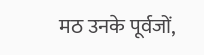मठ उनके पूर्वजों,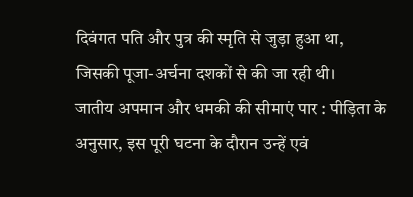दिवंगत पति और पुत्र की स्मृति से जुड़ा हुआ था, जिसकी पूजा-अर्चना दशकों से की जा रही थी।
जातीय अपमान और धमकी की सीमाएं पार : पीड़िता के अनुसार, इस पूरी घटना के दौरान उन्हें एवं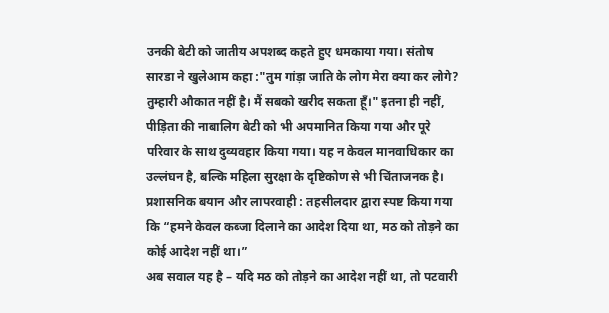उनकी बेटी को जातीय अपशब्द कहते हुए धमकाया गया। संतोष सारडा ने खुलेआम कहा :"तुम गांड़ा जाति के लोग मेरा क्या कर लोगे? तुम्हारी औकात नहीं है। मैं सबको खरीद सकता हूँ।" इतना ही नहीं, पीड़िता की नाबालिग बेटी को भी अपमानित किया गया और पूरे परिवार के साथ दुव्यवहार किया गया। यह न केवल मानवाधिकार का उल्लंघन है, बल्कि महिला सुरक्षा के दृष्टिकोण से भी चिंताजनक है।
प्रशासनिक बयान और लापरवाही : तहसीलदार द्वारा स्पष्ट किया गया कि “हमने केवल कब्जा दिलाने का आदेश दिया था, मठ को तोड़ने का कोई आदेश नहीं था।”
अब सवाल यह है – यदि मठ को तोड़ने का आदेश नहीं था, तो पटवारी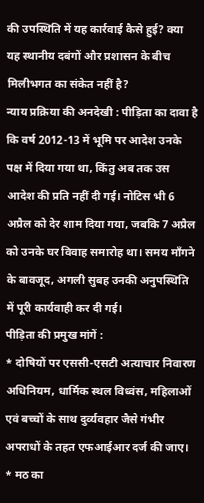की उपस्थिति में यह कार्रवाई कैसे हुई? क्या यह स्थानीय दबंगों और प्रशासन के बीच मिलीभगत का संकेत नहीं है?
न्याय प्रक्रिया की अनदेखी : पीड़िता का दावा है कि वर्ष 2012-13 में भूमि पर आदेश उनके पक्ष में दिया गया था, किंतु अब तक उस आदेश की प्रति नहीं दी गई। नोटिस भी 6 अप्रैल को देर शाम दिया गया, जबकि 7 अप्रैल को उनके घर विवाह समारोह था। समय माँगने के बावजूद, अगली सुबह उनकी अनुपस्थिति में पूरी कार्यवाही कर दी गई।
पीड़िता की प्रमुख मांगें :
* दोषियों पर एससी-एसटी अत्याचार निवारण अधिनियम, धार्मिक स्थल विध्वंस, महिलाओं एवं बच्चों के साथ दुर्व्यवहार जैसे गंभीर अपराधों के तहत एफआईआर दर्ज की जाए।
* मठ का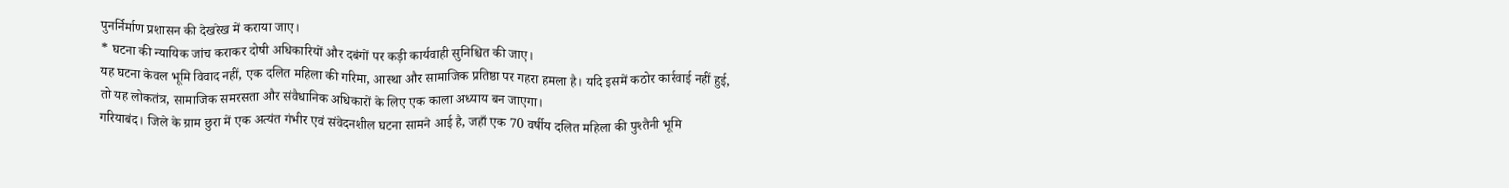पुनर्निर्माण प्रशासन की देखरेख में कराया जाए।
* घटना की न्यायिक जांच कराकर दोषी अधिकारियों और दबंगों पर कड़ी कार्यवाही सुनिश्चित की जाए।
यह घटना केवल भूमि विवाद नहीं, एक दलित महिला की गरिमा, आस्था और सामाजिक प्रतिष्ठा पर गहरा हमला है। यदि इसमें कठोर कार्रवाई नहीं हुई, तो यह लोकतंत्र, सामाजिक समरसता और संवैधानिक अधिकारों के लिए एक काला अध्याय बन जाएगा।
गरियाबंद। जिले के ग्राम छुरा में एक अत्यंत गंभीर एवं संवेदनशील घटना सामने आई है, जहाँ एक 70 वर्षीय दलित महिला की पुश्तैनी भूमि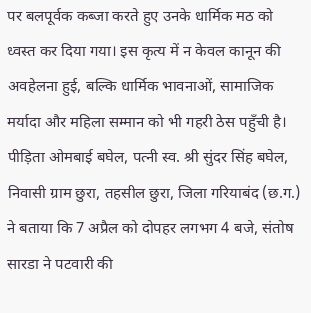पर बलपूर्वक कब्जा करते हुए उनके धार्मिक मठ को ध्वस्त कर दिया गया। इस कृत्य में न केवल कानून की अवहेलना हुई, बल्कि धार्मिक भावनाओं, सामाजिक मर्यादा और महिला सम्मान को भी गहरी ठेस पहुँची है।
पीड़िता ओमबाई बघेल, पत्नी स्व. श्री सुंदर सिंह बघेल, निवासी ग्राम छुरा, तहसील छुरा, जिला गरियाबंद (छ.ग.) ने बताया कि 7 अप्रैल को दोपहर लगभग 4 बजे, संतोष सारडा ने पटवारी की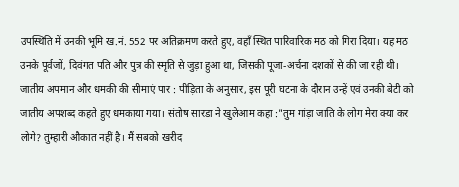उपस्थिति में उनकी भूमि ख.नं. 552 पर अतिक्रमण करते हुए, वहाँ स्थित पारिवारिक मठ को गिरा दिया। यह मठ उनके पूर्वजों, दिवंगत पति और पुत्र की स्मृति से जुड़ा हुआ था, जिसकी पूजा-अर्चना दशकों से की जा रही थी।
जातीय अपमान और धमकी की सीमाएं पार : पीड़िता के अनुसार, इस पूरी घटना के दौरान उन्हें एवं उनकी बेटी को जातीय अपशब्द कहते हुए धमकाया गया। संतोष सारडा ने खुलेआम कहा :"तुम गांड़ा जाति के लोग मेरा क्या कर लोगे? तुम्हारी औकात नहीं है। मैं सबको खरीद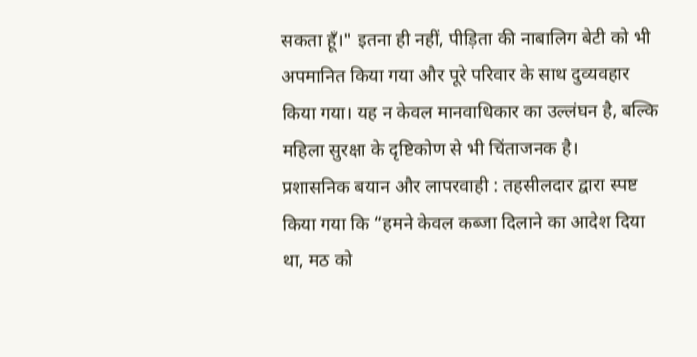सकता हूँ।" इतना ही नहीं, पीड़िता की नाबालिग बेटी को भी अपमानित किया गया और पूरे परिवार के साथ दुव्यवहार किया गया। यह न केवल मानवाधिकार का उल्लंघन है, बल्कि महिला सुरक्षा के दृष्टिकोण से भी चिंताजनक है।
प्रशासनिक बयान और लापरवाही : तहसीलदार द्वारा स्पष्ट किया गया कि “हमने केवल कब्जा दिलाने का आदेश दिया था, मठ को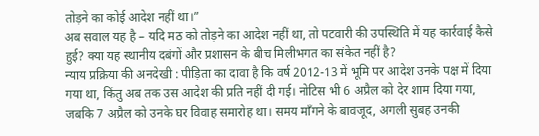तोड़ने का कोई आदेश नहीं था।”
अब सवाल यह है – यदि मठ को तोड़ने का आदेश नहीं था, तो पटवारी की उपस्थिति में यह कार्रवाई कैसे हुई? क्या यह स्थानीय दबंगों और प्रशासन के बीच मिलीभगत का संकेत नहीं है?
न्याय प्रक्रिया की अनदेखी : पीड़िता का दावा है कि वर्ष 2012-13 में भूमि पर आदेश उनके पक्ष में दिया गया था, किंतु अब तक उस आदेश की प्रति नहीं दी गई। नोटिस भी 6 अप्रैल को देर शाम दिया गया, जबकि 7 अप्रैल को उनके घर विवाह समारोह था। समय माँगने के बावजूद, अगली सुबह उनकी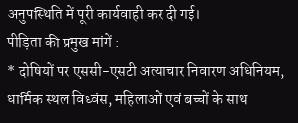अनुपस्थिति में पूरी कार्यवाही कर दी गई।
पीड़िता की प्रमुख मांगें :
* दोषियों पर एससी-एसटी अत्याचार निवारण अधिनियम, धार्मिक स्थल विध्वंस, महिलाओं एवं बच्चों के साथ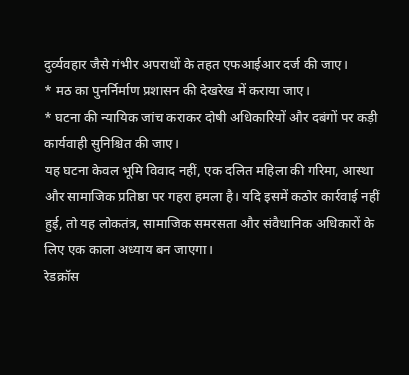दुर्व्यवहार जैसे गंभीर अपराधों के तहत एफआईआर दर्ज की जाए।
* मठ का पुनर्निर्माण प्रशासन की देखरेख में कराया जाए।
* घटना की न्यायिक जांच कराकर दोषी अधिकारियों और दबंगों पर कड़ी कार्यवाही सुनिश्चित की जाए।
यह घटना केवल भूमि विवाद नहीं, एक दलित महिला की गरिमा, आस्था और सामाजिक प्रतिष्ठा पर गहरा हमला है। यदि इसमें कठोर कार्रवाई नहीं हुई, तो यह लोकतंत्र, सामाजिक समरसता और संवैधानिक अधिकारों के लिए एक काला अध्याय बन जाएगा।
रेडक्रॉस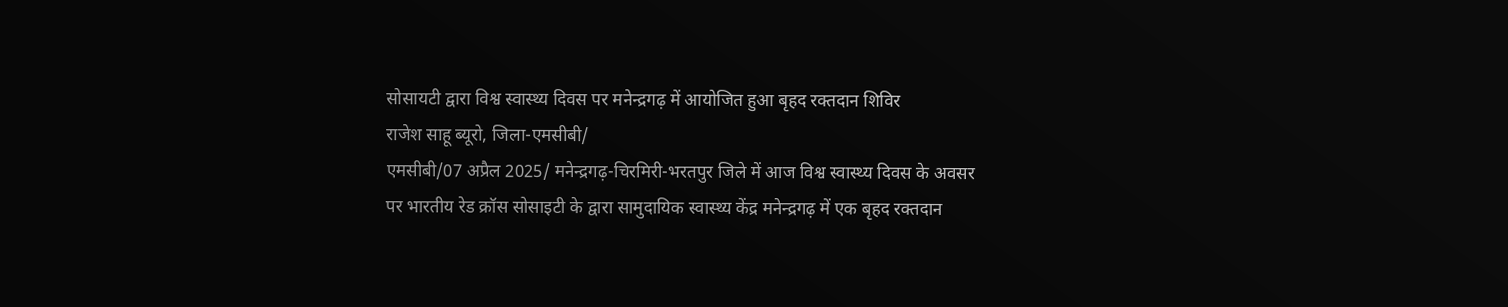सोसायटी द्वारा विश्व स्वास्थ्य दिवस पर मनेन्द्रगढ़ में आयोजित हुआ बृहद रक्तदान शिविर
राजेश साहू ब्यूरो, जिला-एमसीबी/
एमसीबी/07 अप्रैल 2025/ मनेन्द्रगढ़-चिरमिरी-भरतपुर जिले में आज विश्व स्वास्थ्य दिवस के अवसर पर भारतीय रेड क्रॉस सोसाइटी के द्वारा सामुदायिक स्वास्थ्य केंद्र मनेन्द्रगढ़ में एक बृहद रक्तदान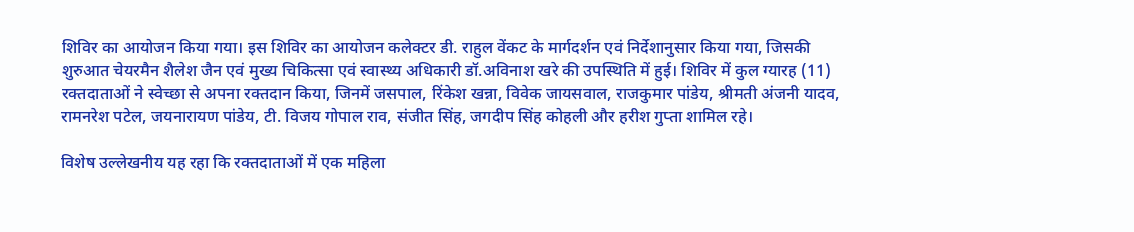शिविर का आयोजन किया गया। इस शिविर का आयोजन कलेक्टर डी. राहुल वेंकट के मार्गदर्शन एवं निर्देशानुसार किया गया, जिसकी शुरुआत चेयरमैन शैलेश जैन एवं मुख्य चिकित्सा एवं स्वास्थ्य अधिकारी डॉ.अविनाश खरे की उपस्थिति में हुई। शिविर में कुल ग्यारह (11) रक्तदाताओं ने स्वेच्छा से अपना रक्तदान किया, जिनमें जसपाल, रिंकेश खन्ना, विवेक जायसवाल, राजकुमार पांडेय, श्रीमती अंजनी यादव, रामनरेश पटेल, जयनारायण पांडेय, टी. विजय गोपाल राव, संजीत सिंह, जगदीप सिंह कोहली और हरीश गुप्ता शामिल रहे।

विशेष उल्लेखनीय यह रहा कि रक्तदाताओं में एक महिला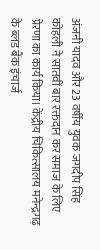अंजनी यादव और 23 वर्षीय युवक जगदीप सिंह कोहली ने सातवीं बार रक्तदान कर समाज के लिए प्रेरणा का कार्य किया। केंद्रीय चिकित्सालय मनेन्द्रगढ़ के ब्लड बैंक इंचार्ज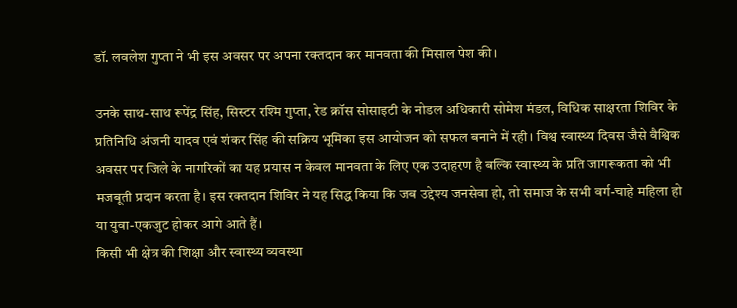डॉ. लवलेश गुप्ता ने भी इस अवसर पर अपना रक्तदान कर मानवता की मिसाल पेश की।

उनके साथ-साथ रूपेंद्र सिंह, सिस्टर रश्मि गुप्ता, रेड क्रॉस सोसाइटी के नोडल अधिकारी सोमेश मंडल, विधिक साक्षरता शिविर के प्रतिनिधि अंजनी यादव एवं शंकर सिंह की सक्रिय भूमिका इस आयोजन को सफल बनाने में रही। विश्व स्वास्थ्य दिवस जैसे वैश्विक अवसर पर जिले के नागरिकों का यह प्रयास न केवल मानवता के लिए एक उदाहरण है बल्कि स्वास्थ्य के प्रति जागरूकता को भी मजबूती प्रदान करता है। इस रक्तदान शिविर ने यह सिद्ध किया कि जब उद्देश्य जनसेवा हो, तो समाज के सभी वर्ग-चाहे महिला हो या युवा-एकजुट होकर आगे आते हैं।
किसी भी क्षेत्र की शिक्षा और स्वास्थ्य व्यवस्था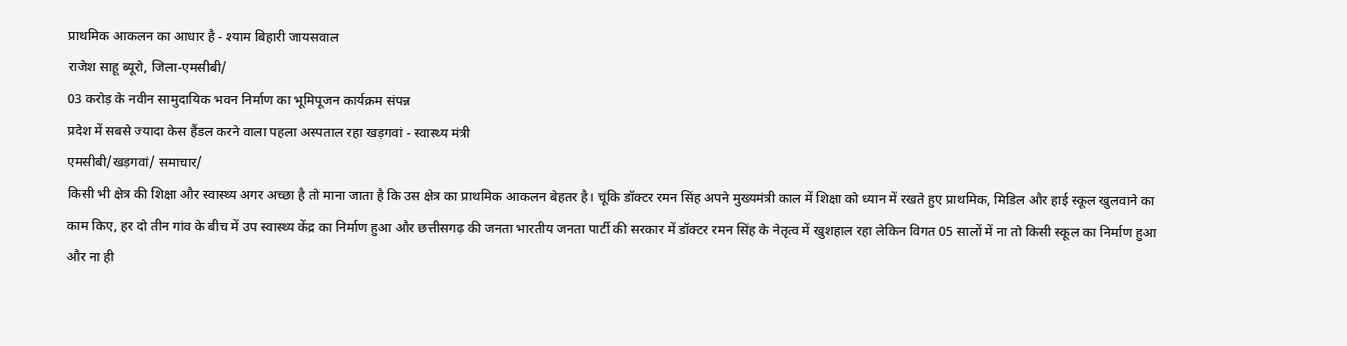प्राथमिक आकलन का आधार है - श्याम बिहारी जायसवाल
राजेश साहू ब्यूरो, जिला-एमसीबी/
03 करोड़ के नवीन सामुदायिक भवन निर्माण का भूमिपूजन कार्यक्रम संपन्न
प्रदेश में सबसे ज्यादा केस हैंडल करने वाला पहला अस्पताल रहा खड़गवां - स्वास्थ्य मंत्री
एमसीबी/खड़गवां/ समाचार/
किसी भी क्षेत्र की शिक्षा और स्वास्थ्य अगर अच्छा है तो माना जाता है कि उस क्षेत्र का प्राथमिक आकलन बेहतर है। चूंकि डॉक्टर रमन सिंह अपने मुख्यमंत्री काल में शिक्षा को ध्यान में रखते हुए प्राथमिक, मिडिल और हाई स्कूल खुलवाने का काम किए, हर दो तीन गांव के बीच में उप स्वास्थ्य केंद्र का निर्माण हुआ और छत्तीसगढ़ की जनता भारतीय जनता पार्टी की सरकार में डॉक्टर रमन सिंह के नेतृत्व में खुशहाल रहा लेकिन विगत 05 सालों में ना तो किसी स्कूल का निर्माण हुआ और ना ही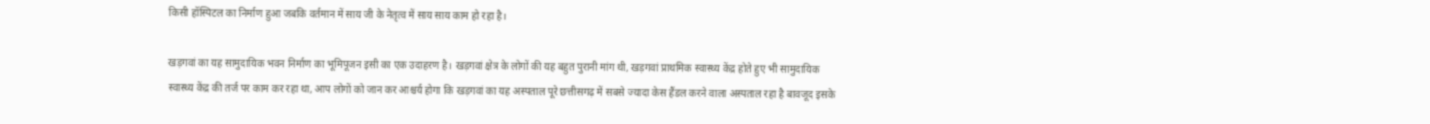किसी हॉस्पिटल का निर्माण हुआ जबकि वर्तमान में साय जी के नेतृत्व में साय साय काम हो रहा है।

खड़गवां का यह सामुदायिक भवन निर्माण का भूमिपूजन इसी का एक उदाहरण है। खड़गवां क्षेत्र के लोगों की यह बहुत पुरानी मांग थी, खड़गवां प्राथमिक स्वास्थ्य केंद्र होते हुए भी सामुदायिक स्वास्थ्य केंद्र की तर्ज पर काम कर रहा था, आप लोगों को जान कर आश्चर्य होगा कि खड़गवां का यह अस्पताल पूरे छत्तीसगढ़ में सबसे ज्यादा केस हैंडल करने वाला अस्पताल रहा है बावजूद इसके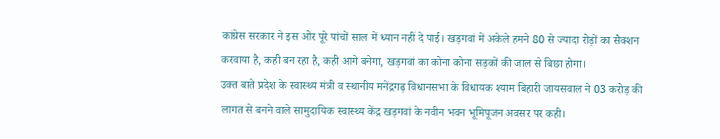कांग्रेस सरकार ने इस ओर पूरे पांचों साल में ध्यान नहीं दे पाई। खड़गवां में अकेले हमने 80 से ज्यादा रोड़ों का सैक्शन करवाया है, कही बन रहा है, कही आगे बनेगा, खड़गवां का कोना कोना सड़कों की जाल से बिछा होगा।
उक्त बाते प्रदेश के स्वास्थ्य मंत्री व स्थानीय मनेंद्रगढ़ विधानसभा के विधायक श्याम बिहारी जायसवाल ने 03 करोड़ की लागत से बनने वाले सामुदायिक स्वास्थ्य केंद्र खड़गवां के नवीन भवन भूमिपूजन अवसर पर कही।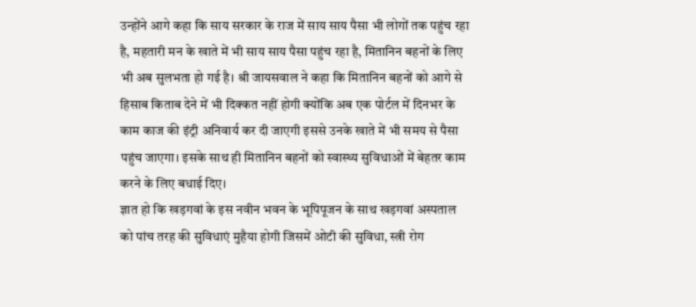उन्होंने आगे कहा कि साय सरकार के राज में साय साय पैसा भी लोगों तक पहुंच रहा है, महतारी मन के खाते में भी साय साय पैसा पहुंच रहा है, मितानिन बहनों के लिए भी अब सुलभता हो गई है। श्री जायसवाल ने कहा कि मितानिन बहनों को आगे से हिसाब किताब देने में भी दिक्कत नहीं होगी क्योंकि अब एक पोर्टल में दिनभर के काम काज की इंट्री अनिवार्य कर दी जाएगी इससे उनके खाते में भी समय से पैसा पहुंच जाएगा। इसके साथ ही मितानिन बहनों को स्वास्थ्य सुविधाओं में बेहतर काम करने के लिए बधाई दिए।
ज्ञात हो कि खड़गवां के इस नवीन भवन के भूपिपूजन के साथ खड़गवां अस्पताल को पांच तरह की सुविधाएं मुहैया होगी जिसमें ओटी की सुविधा, स्त्री रोग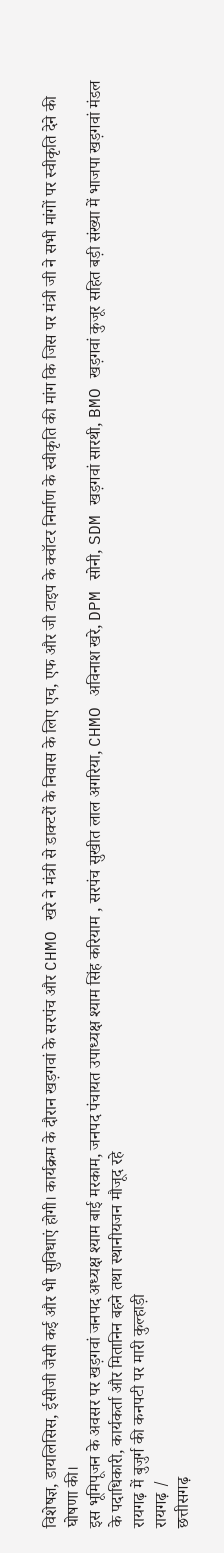विशेषज्ञ, डायलिसिस, ईसीजी जैसी कई और भी सुविधाएं होगी। कार्यक्रम के दौरान खड़गवां के सरपंच और CHMO खरे ने मंत्री से डाक्टरों के निवास के लिए एच, एफ और जी टाइप के क्वॉटर निर्माण के स्वीकृति की मांग कि जिस पर मंत्री जी ने सभी मांगों पर स्वीकृति देने की घोषणा की।
इस भूमिपूजन के अवसर पर खड़गवां जनपद अध्यक्ष श्याम बाई मरकाम, जनपद पंचायत उपाध्यक्ष श्याम सिंह करियाम , सरपंच सुखीत लाल अगरिया, CHMO अविनाश खरे, DPM सोनी, SDM खड़गवां सारथी, BMO खड़गवां कुजूर सहित बड़ी संख्या में भाजपा खड़गवां मंडल के पदाधिकारी, कार्यकर्ता और मितानिन बहने तथा स्थानीयजन मौजूद रहे
रायगढ़ में बुजुर्ग की कनपटी पर मारी कुल्हाड़ी
रायगढ़ /
छत्तीसगढ़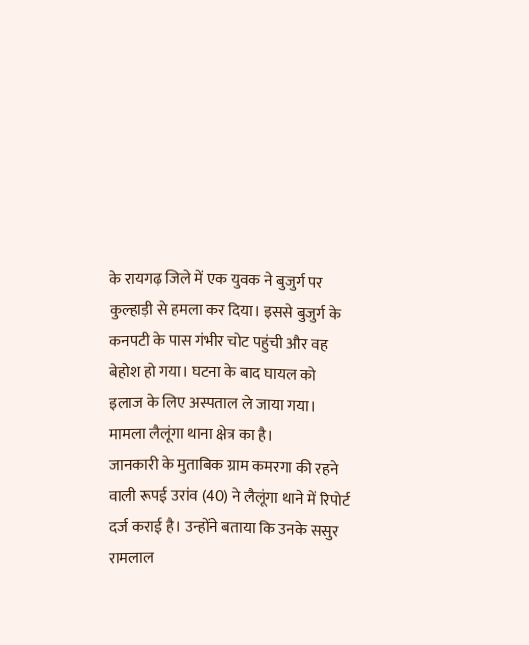के रायगढ़ जिले में एक युवक ने बुजुर्ग पर कुल्हाड़ी से हमला कर दिया। इससे बुजुर्ग के कनपटी के पास गंभीर चोट पहुंची और वह बेहोश हो गया। घटना के बाद घायल को इलाज के लिए अस्पताल ले जाया गया। मामला लैलूंगा थाना क्षेत्र का है।
जानकारी के मुताबिक ग्राम कमरगा की रहने वाली रूपई उरांव (40) ने लैलूंगा थाने में रिपोर्ट दर्ज कराई है। उन्होंने बताया कि उनके ससुर रामलाल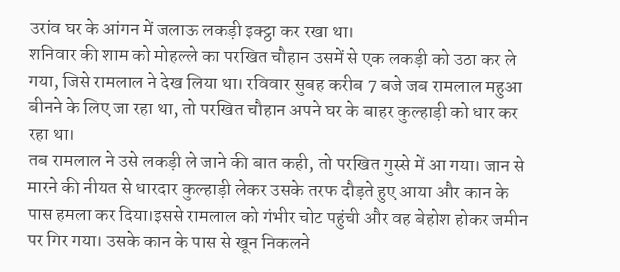उरांव घर के आंगन में जलाऊ लकड़ी इक्ट्ठा कर रखा था।
शनिवार की शाम को मोहल्ले का परखित चौहान उसमें से एक लकड़ी को उठा कर ले गया, जिसे रामलाल ने देख लिया था। रविवार सुबह करीब 7 बजे जब रामलाल महुआ बीनने के लिए जा रहा था, तो परखित चौहान अपने घर के बाहर कुल्हाड़ी को धार कर रहा था।
तब रामलाल ने उसे लकड़ी ले जाने की बात कही, तो परखित गुस्से में आ गया। जान से मारने की नीयत से धारदार कुल्हाड़ी लेकर उसके तरफ दौड़ते हुए आया और कान के पास हमला कर दिया।इससे रामलाल को गंभीर चोट पहुंची और वह बेहोश होकर जमीन पर गिर गया। उसके कान के पास से खून निकलने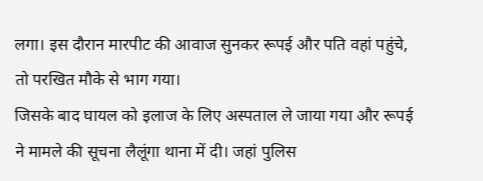लगा। इस दौरान मारपीट की आवाज सुनकर रूपई और पति वहां पहुंचे, तो परखित मौके से भाग गया।
जिसके बाद घायल को इलाज के लिए अस्पताल ले जाया गया और रूपई ने मामले की सूचना लैलूंगा थाना में दी। जहां पुलिस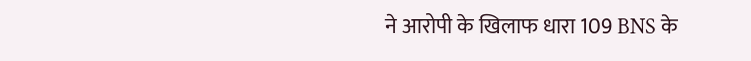ने आरोपी के खिलाफ धारा 109 BNS के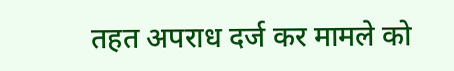तहत अपराध दर्ज कर मामले को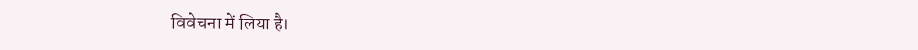विवेचना में लिया है।